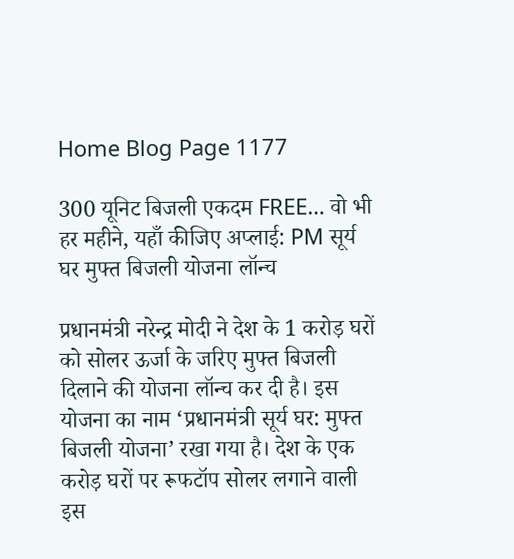Home Blog Page 1177

300 यूनिट बिजली एकदम FREE… वो भी हर महीने, यहाँ कीजिए अप्लाई: PM सूर्य घर मुफ्त बिजली योजना लॉन्च

प्रधानमंत्री नरेन्द्र मोदी ने देश के 1 करोड़ घरों को सोलर ऊर्जा के जरिए मुफ्त बिजली दिलाने की योजना लॉन्च कर दी है। इस योजना का नाम ‘प्रधानमंत्री सूर्य घर: मुफ्त बिजली योजना’ रखा गया है। देश के एक करोड़ घरों पर रूफटॉप सोलर लगाने वाली इस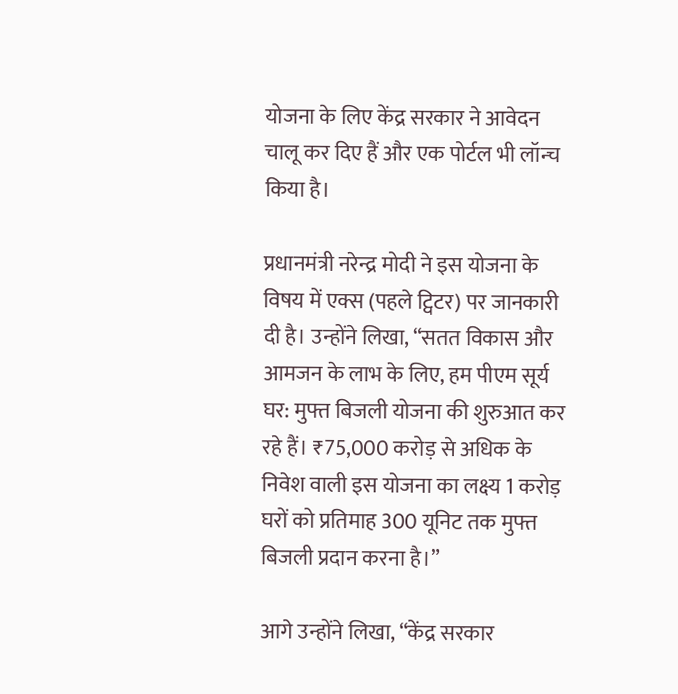योजना के लिए केंद्र सरकार ने आवेदन चालू कर दिए हैं और एक पोर्टल भी लॉन्च किया है।

प्रधानमंत्री नरेन्द्र मोदी ने इस योजना के विषय में एक्स (पहले ट्विटर) पर जानकारी दी है। उन्होंने लिखा, “सतत विकास और आमजन के लाभ के लिए, हम पीएम सूर्य घर: मुफ्त बिजली योजना की शुरुआत कर रहे हैं। ₹75,000 करोड़ से अधिक के निवेश वाली इस योजना का लक्ष्य 1 करोड़ घरों को प्रतिमाह 300 यूनिट तक मुफ्त बिजली प्रदान करना है।”

आगे उन्होंने लिखा, “केंद्र सरकार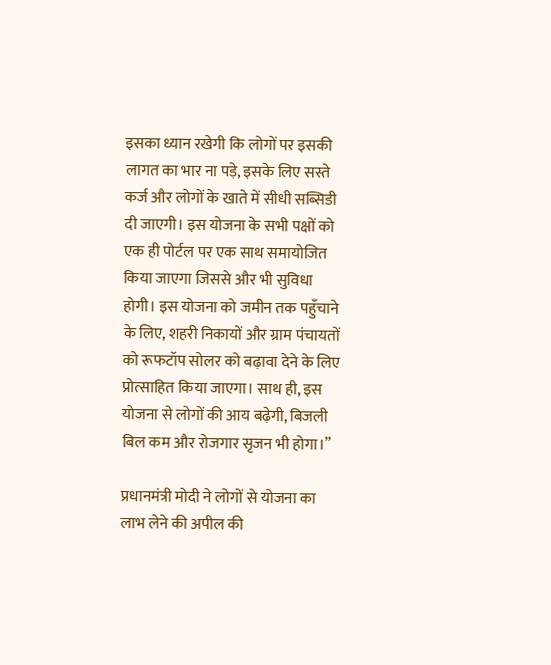इसका ध्यान रखेगी कि लोगों पर इसकी लागत का भार ना पड़े, इसके लिए सस्ते कर्ज और लोगों के खाते में सीधी सब्सिडी दी जाएगी। इस योजना के सभी पक्षों को एक ही पोर्टल पर एक साथ समायोजित किया जाएगा जिससे और भी सुविधा होगी। इस योजना को जमीन तक पहुँचाने के लिए, शहरी निकायों और ग्राम पंचायतों को रूफटॉप सोलर को बढ़ावा देने के लिए प्रोत्साहित किया जाएगा। साथ ही, इस योजना से लोगों की आय बढ़ेगी, बिजली बिल कम और रोजगार सृजन भी होगा।”

प्रधानमंत्री मोदी ने लोगों से योजना का लाभ लेने की अपील की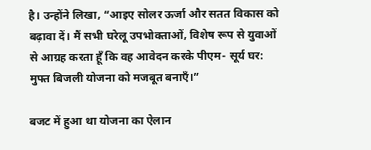है। उन्होंने लिखा, “आइए सोलर ऊर्जा और सतत विकास को बढ़ावा दें। मैं सभी घरेलू उपभोक्ताओं, विशेष रूप से युवाओं से आग्रह करता हूँ कि वह आवेदन करके पीएम- सूर्य घर: मुफ्त बिजली योजना को मजबूत बनाएँ।”

बजट में हुआ था योजना का ऐलान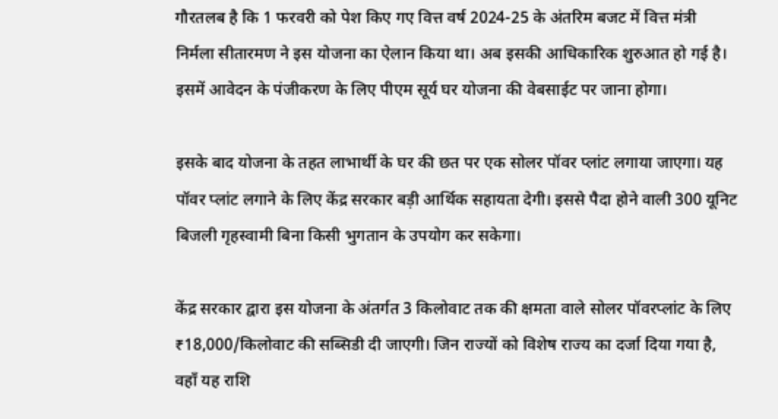गौरतलब है कि 1 फरवरी को पेश किए गए वित्त वर्ष 2024-25 के अंतरिम बजट में वित्त मंत्री निर्मला सीतारमण ने इस योजना का ऐलान किया था। अब इसकी आधिकारिक शुरुआत हो गई है। इसमें आवेदन के पंजीकरण के लिए पीएम सूर्य घर योजना की वेबसाईट पर जाना होगा।

इसके बाद योजना के तहत लाभार्थी के घर की छत पर एक सोलर पॉवर प्लांट लगाया जाएगा। यह पॉवर प्लांट लगाने के लिए केंद्र सरकार बड़ी आर्थिक सहायता देगी। इससे पैदा होने वाली 300 यूनिट बिजली गृहस्वामी बिना किसी भुगतान के उपयोग कर सकेगा।

केंद्र सरकार द्वारा इस योजना के अंतर्गत 3 किलोवाट तक की क्षमता वाले सोलर पॉवरप्लांट के लिए ₹18,000/किलोवाट की सब्सिडी दी जाएगी। जिन राज्यों को विशेष राज्य का दर्जा दिया गया है, वहाँ यह राशि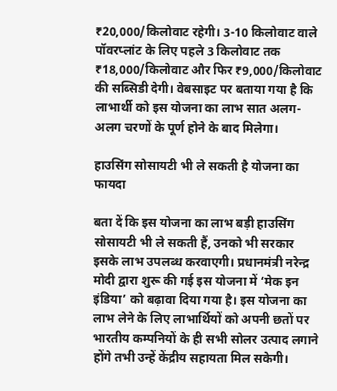₹20,000/किलोवाट रहेगी। 3-10 किलोवाट वाले पॉवरप्लांट के लिए पहले 3 किलोवाट तक ₹18,000/किलोवाट और फिर ₹9,000/किलोवाट की सब्सिडी देगी। वेबसाइट पर बताया गया है कि लाभार्थी को इस योजना का लाभ सात अलग-अलग चरणों के पूर्ण होने के बाद मिलेगा।

हाउसिंग सोसायटी भी ले सकती है योजना का फायदा

बता दें कि इस योजना का लाभ बड़ी हाउसिंग सोसायटी भी ले सकती हैं, उनको भी सरकार इसके लाभ उपलब्ध करवाएगी। प्रधानमंत्री नरेन्द्र मोदी द्वारा शुरू की गई इस योजना में ‘मेक इन इंडिया’ को बढ़ावा दिया गया है। इस योजना का लाभ लेने के लिए लाभार्थियों को अपनी छतों पर भारतीय कम्पनियों के ही सभी सोलर उत्पाद लगाने होंगे तभी उन्हें केंद्रीय सहायता मिल सकेगी।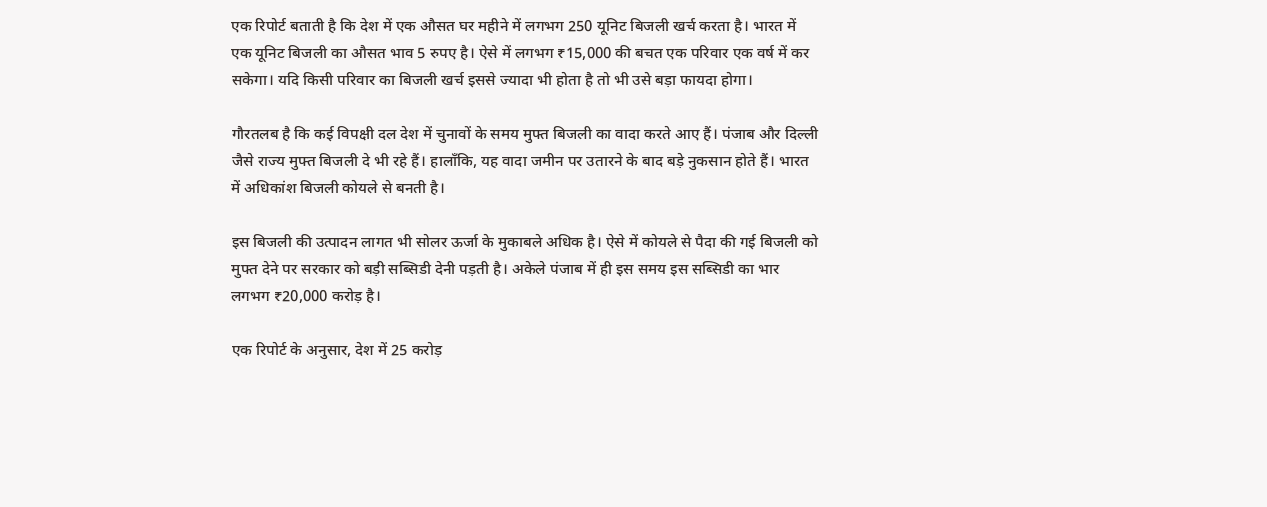एक रिपोर्ट बताती है कि देश में एक औसत घर महीने में लगभग 250 यूनिट बिजली खर्च करता है। भारत में एक यूनिट बिजली का औसत भाव 5 रुपए है। ऐसे में लगभग ₹15,000 की बचत एक परिवार एक वर्ष में कर सकेगा। यदि किसी परिवार का बिजली खर्च इससे ज्यादा भी होता है तो भी उसे बड़ा फायदा होगा।

गौरतलब है कि कई विपक्षी दल देश में चुनावों के समय मुफ्त बिजली का वादा करते आए हैं। पंजाब और दिल्ली जैसे राज्य मुफ्त बिजली दे भी रहे हैं। हालाँकि, यह वादा जमीन पर उतारने के बाद बड़े नुकसान होते हैं। भारत में अधिकांश बिजली कोयले से बनती है।

इस बिजली की उत्पादन लागत भी सोलर ऊर्जा के मुकाबले अधिक है। ऐसे में कोयले से पैदा की गई बिजली को मुफ्त देने पर सरकार को बड़ी सब्सिडी देनी पड़ती है। अकेले पंजाब में ही इस समय इस सब्सिडी का भार लगभग ₹20,000 करोड़ है।

एक रिपोर्ट के अनुसार, देश में 25 करोड़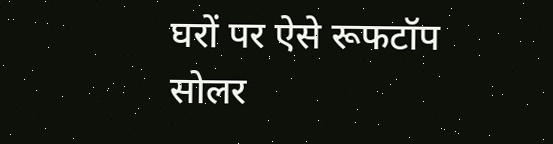घरों पर ऐसे रूफटॉप सोलर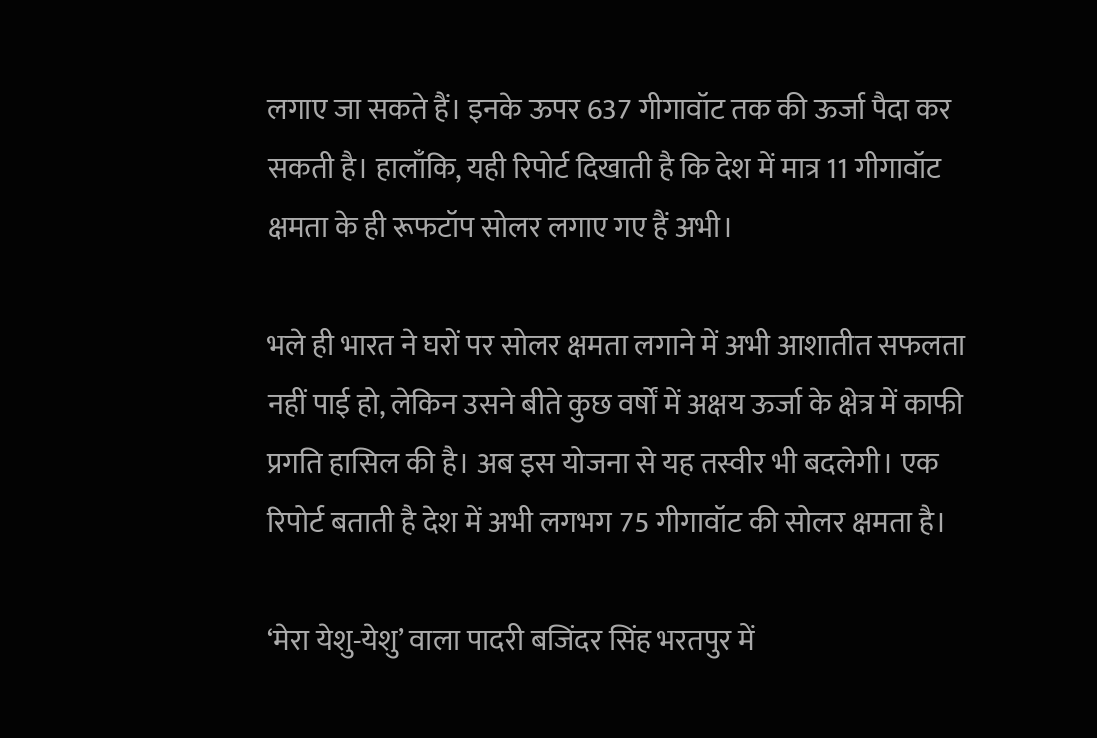लगाए जा सकते हैं। इनके ऊपर 637 गीगावॉट तक की ऊर्जा पैदा कर सकती है। हालाँकि, यही रिपोर्ट दिखाती है कि देश में मात्र 11 गीगावॉट क्षमता के ही रूफटॉप सोलर लगाए गए हैं अभी।

भले ही भारत ने घरों पर सोलर क्षमता लगाने में अभी आशातीत सफलता नहीं पाई हो, लेकिन उसने बीते कुछ वर्षों में अक्षय ऊर्जा के क्षेत्र में काफी प्रगति हासिल की है। अब इस योजना से यह तस्वीर भी बदलेगी। एक रिपोर्ट बताती है देश में अभी लगभग 75 गीगावॉट की सोलर क्षमता है।

‘मेरा येशु-येशु’ वाला पादरी बजिंदर सिंह भरतपुर में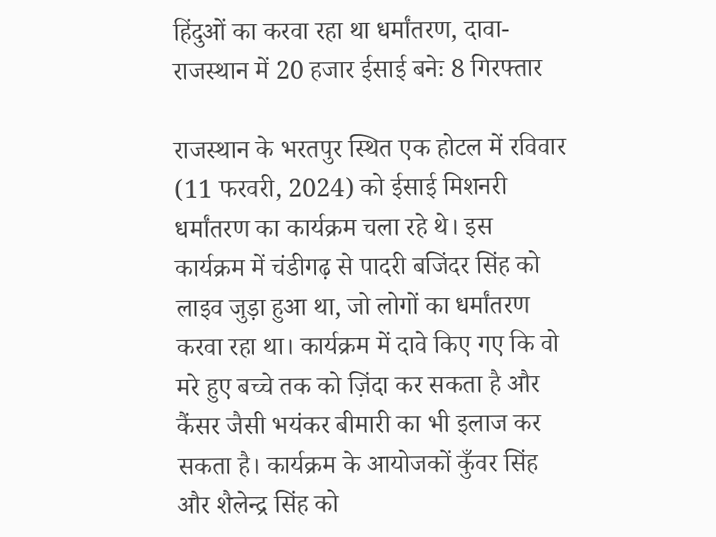हिंदुओं का करवा रहा था धर्मांतरण, दावा- राजस्थान में 20 हजार ईसाई बनेः 8 गिरफ्तार

राजस्थान के भरतपुर स्थित एक होटल में रविवार (11 फरवरी, 2024) को ईसाई मिशनरी धर्मांतरण का कार्यक्रम चला रहे थे। इस कार्यक्रम में चंडीगढ़ से पादरी बजिंदर सिंह को लाइव जुड़ा हुआ था, जो लोगों का धर्मांतरण करवा रहा था। कार्यक्रम में दावे किए गए कि वो मरे हुए बच्चे तक को ज़िंदा कर सकता है और कैंसर जैसी भयंकर बीमारी का भी इलाज कर सकता है। कार्यक्रम के आयोजकों कुँवर सिंह और शैलेन्द्र सिंह को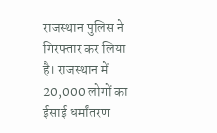राजस्थान पुलिस ने गिरफ्तार कर लिया है। राजस्थान में 20,000 लोगों का ईसाई धर्मांतरण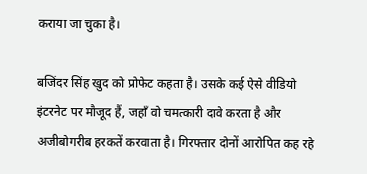कराया जा चुका है।

बजिंदर सिंह खुद को प्रोफेट कहता है। उसके कई ऐसे वीडियो इंटरनेट पर मौजूद हैं, जहाँ वो चमत्कारी दावे करता है और अजीबोगरीब हरकतें करवाता है। गिरफ्तार दोनों आरोपित कह रहे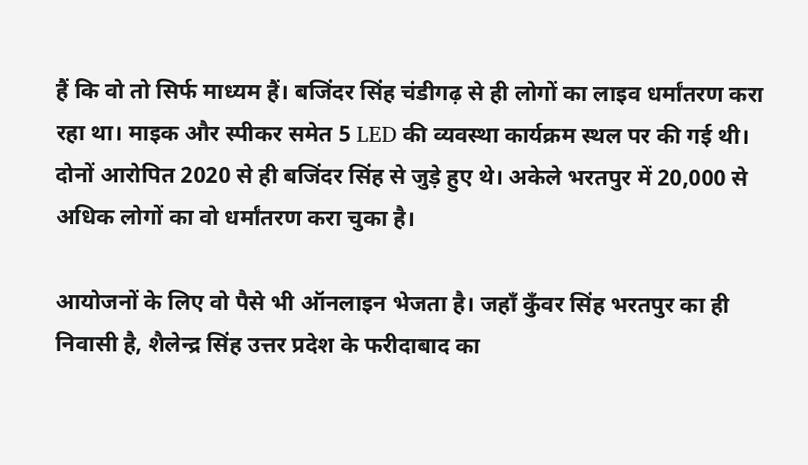हैं कि वो तो सिर्फ माध्यम हैं। बजिंदर सिंह चंडीगढ़ से ही लोगों का लाइव धर्मांतरण करा रहा था। माइक और स्पीकर समेत 5 LED की व्यवस्था कार्यक्रम स्थल पर की गई थी। दोनों आरोपित 2020 से ही बजिंदर सिंह से जुड़े हुए थे। अकेले भरतपुर में 20,000 से अधिक लोगों का वो धर्मांतरण करा चुका है।

आयोजनों के लिए वो पैसे भी ऑनलाइन भेजता है। जहाँ कुँवर सिंह भरतपुर का ही निवासी है, शैलेन्द्र सिंह उत्तर प्रदेश के फरीदाबाद का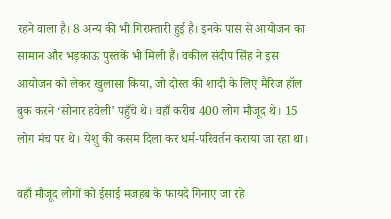रहने वाला है। 8 अन्य की भी गिरफ़्तारी हुई है। इनके पास से आयोजन का सामान और भड़काऊ पुस्तकें भी मिली हैं। वकील संदीप सिंह ने इस आयोजन को लेकर खुलासा किया, जो दोस्त की शादी के लिए मैरिज हॉल बुक करने ‘सोनार हवेली’ पहुँचे थे। वहाँ करीब 400 लोग मौजूद थे। 15 लोग मंच पर थे। येशु की कसम दिला कर धर्म-परिवर्तन कराया जा रहा था।

वहाँ मौजूद लोगों को ईसाई मजहब के फायदे गिनाए जा रहे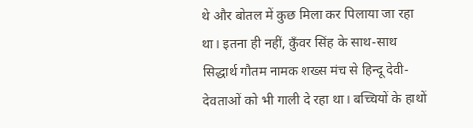थे और बोतल में कुछ मिला कर पिलाया जा रहा था। इतना ही नहीं, कुँवर सिंह के साथ-साथ सिद्धार्थ गौतम नामक शख्स मंच से हिन्दू देवी-देवताओं को भी गाली दे रहा था। बच्चियों के हाथों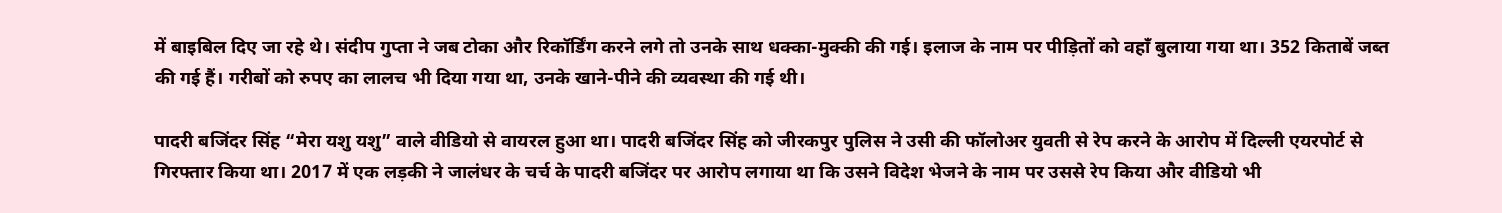में बाइबिल दिए जा रहे थे। संदीप गुप्ता ने जब टोका और रिकॉर्डिंग करने लगे तो उनके साथ धक्का-मुक्की की गई। इलाज के नाम पर पीड़ितों को वहाँ बुलाया गया था। 352 किताबें जब्त की गई हैं। गरीबों को रुपए का लालच भी दिया गया था, उनके खाने-पीने की व्यवस्था की गई थी।

पादरी बजिंदर सिंह “मेरा यशु यशु” वाले वीडियो से वायरल हुआ था। पादरी बजिंदर सिंह को जीरकपुर पुलिस ने उसी की फॉलोअर युवती से रेप करने के आरोप में दिल्ली एयरपोर्ट से गिरफ्तार किया था। 2017 में एक लड़की ने जालंधर के चर्च के पादरी बजिंदर पर आरोप लगाया था कि उसने विदेश भेजने के नाम पर उससे रेप किया और वीडियो भी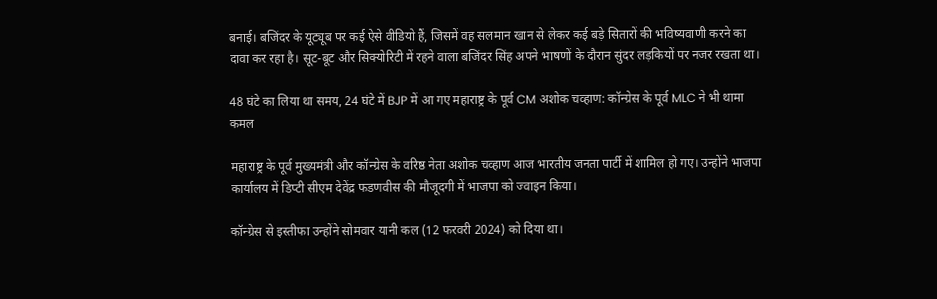बनाई। बजिंदर के यूट्यूब पर कई ऐसे वीडियो हैं, जिसमें वह सलमान खान से लेकर कई बड़े सितारों की भविष्यवाणी करने का दावा कर रहा है। सूट-बूट और सिक्योरिटी में रहने वाला बजिंदर सिंह अपने भाषणों के दौरान सुंदर लड़कियों पर नजर रखता था।

48 घंटे का लिया था समय, 24 घंटे में BJP में आ गए महाराष्ट्र के पूर्व CM अशोक चव्हाण: कॉन्ग्रेस के पूर्व MLC ने भी थामा कमल

महाराष्ट्र के पूर्व मुख्यमंत्री और कॉन्ग्रेस के वरिष्ठ नेता अशोक चव्हाण आज भारतीय जनता पार्टी में शामिल हो गए। उन्होंने भाजपा कार्यालय में डिप्टी सीएम देवेंद्र फडणवीस की मौजूदगी में भाजपा को ज्वाइन किया।

कॉन्ग्रेस से इस्तीफा उन्होंने सोमवार यानी कल (12 फरवरी 2024) को दिया था।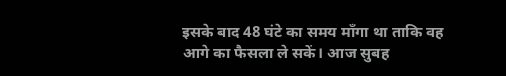इसके बाद 48 घंटे का समय माँगा था ताकि वह आगे का फैसला ले सकें। आज सुबह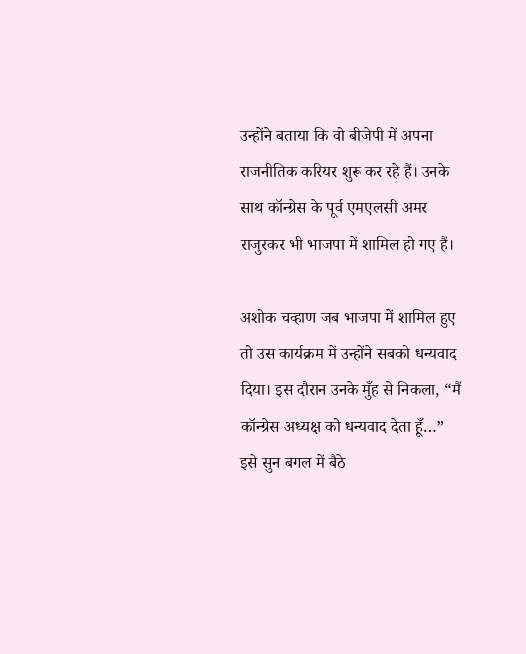उन्होंने बताया कि वो बीजेपी में अपना राजनीतिक करियर शुरू कर रहे हैं। उनके साथ कॉन्ग्रेस के पूर्व एमएलसी अमर राजुरकर भी भाजपा में शामिल हो गए हैं।

अशोक चव्हाण जब भाजपा में शामिल हुए तो उस कार्यक्रम में उन्होंने सबको धन्यवाद दिया। इस दौरान उनके मुँह से निकला, “मैं कॉन्ग्रेस अध्यक्ष को धन्यवाद देता हूँ…” इसे सुन बगल में बैठे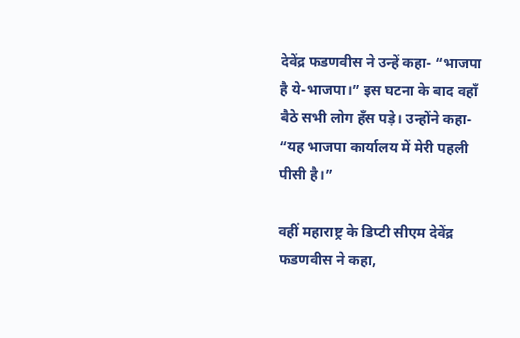देवेंद्र फडणवीस ने उन्हें कहा- “भाजपा है ये-भाजपा।” इस घटना के बाद वहाँ बैठे सभी लोग हँस पड़े। उन्होंने कहा- “यह भाजपा कार्यालय में मेरी पहली पीसी है।”

वहीं महाराष्ट्र के डिप्टी सीएम देवेंद्र फडणवीस ने कहा,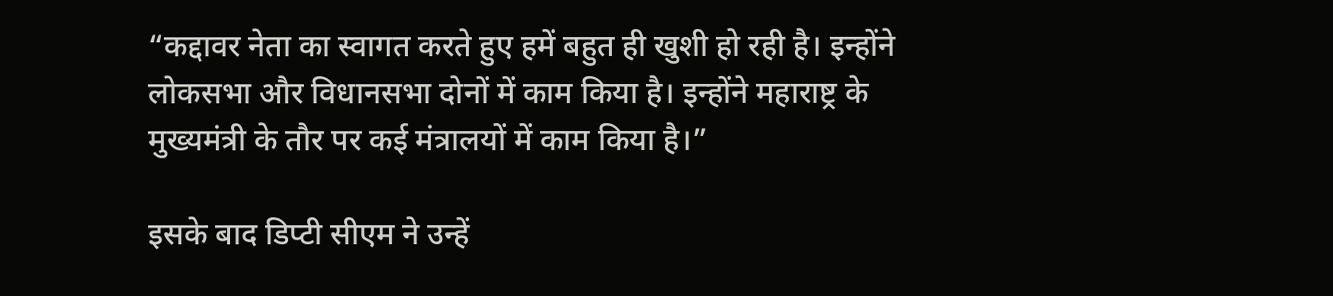“कद्दावर नेता का स्वागत करते हुए हमें बहुत ही खुशी हो रही है। इन्होंने लोकसभा और विधानसभा दोनों में काम किया है। इन्होंने महाराष्ट्र के मुख्यमंत्री के तौर पर कई मंत्रालयों में काम किया है।”

इसके बाद डिप्टी सीएम ने उन्हें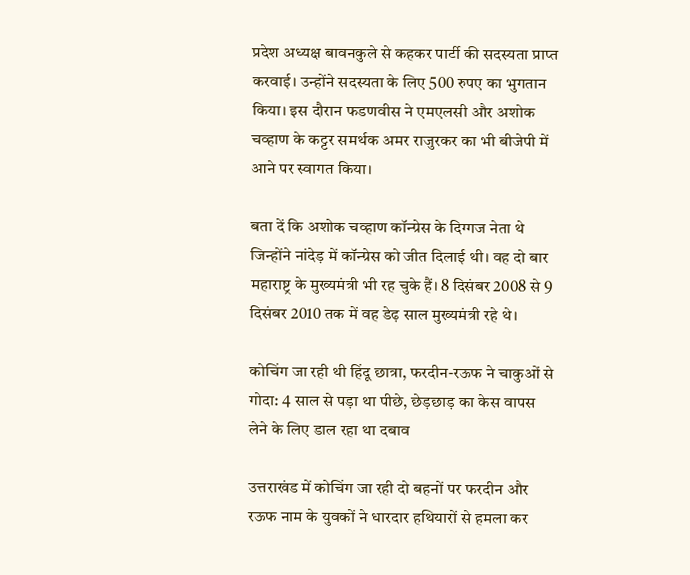प्रदेश अध्यक्ष बावनकुले से कहकर पार्टी की सदस्यता प्राप्त करवाई। उन्होंने सदस्यता के लिए 500 रुपए का भुगतान किया। इस दौरान फडणवीस ने एमएलसी और अशोक चव्हाण के कट्टर समर्थक अमर राजुरकर का भी बीजेपी में आने पर स्वागत किया।

बता दें कि अशोक चव्हाण कॉन्ग्रेस के दिग्गज नेता थे जिन्होंने नांदेड़ में कॉन्ग्रेस को जीत दिलाई थी। वह दो बार महाराष्ट्र के मुख्यमंत्री भी रह चुके हैं। 8 दिसंबर 2008 से 9 दिसंबर 2010 तक में वह डेढ़ साल मुख्यमंत्री रहे थे।

कोचिंग जा रही थी हिंदू छात्रा, फरदीन-रऊफ ने चाकुओं से गोदा: 4 साल से पड़ा था पीछे, छेड़छाड़ का केस वापस लेने के लिए डाल रहा था दबाव

उत्तराखंड में कोचिंग जा रही दो बहनों पर फरदीन और रऊफ नाम के युवकों ने धारदार हथियारों से हमला कर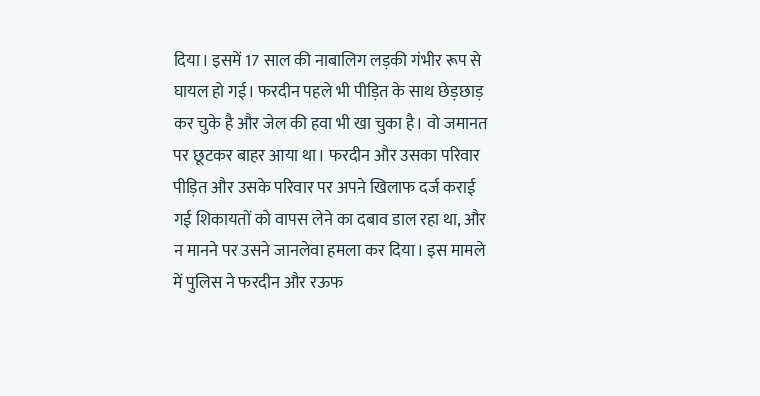दिया। इसमें 17 साल की नाबालिग लड़की गंभीर रूप से घायल हो गई। फरदीन पहले भी पीड़ित के साथ छेड़छाड़ कर चुके है और जेल की हवा भी खा चुका है। वो जमानत पर छूटकर बाहर आया था। फरदीन और उसका परिवार पीड़ित और उसके परिवार पर अपने खिलाफ दर्ज कराई गई शिकायतों को वापस लेने का दबाव डाल रहा था, और न मानने पर उसने जानलेवा हमला कर दिया। इस मामले में पुलिस ने फरदीन और रऊफ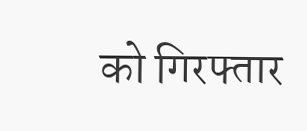को गिरफ्तार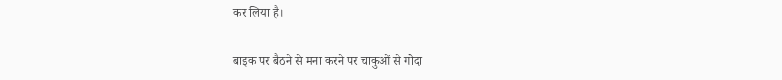कर लिया है।

बाइक पर बैठने से मना करने पर चाकुओं से गोदा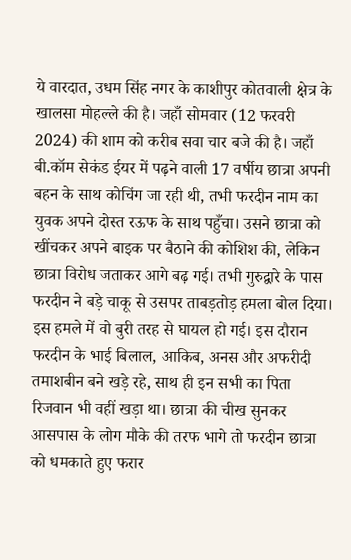ये वारदात, उधम सिंह नगर के काशीपुर कोतवाली क्षेत्र के खालसा मोहल्ले की है। जहाँ सोमवार (12 फरवरी 2024) की शाम को करीब सवा चार बजे की है। जहाँ बी.कॉम सेकंड ईयर में पढ़ने वाली 17 वर्षीय छात्रा अपनी बहन के साथ कोचिंग जा रही थी, तभी फरदीन नाम का युवक अपने दोस्त रऊफ के साथ पहुँचा। उसने छात्रा को खींचकर अपने बाइक पर बैठाने की कोशिश की, लेकिन छात्रा विरोध जताकर आगे बढ़ गई। तभी गुरुद्वारे के पास फरदीन ने बड़े चाकू से उसपर ताबड़तोड़ हमला बोल दिया। इस हमले में वो बुरी तरह से घायल हो गई। इस दौरान फरदीन के भाई बिलाल, आकिब, अनस और अफरीदी तमाशबीन बने खड़े रहे, साथ ही इन सभी का पिता रिजवान भी वहीं खड़ा था। छात्रा की चीख सुनकर आसपास के लोग मौके की तरफ भागे तो फरदीन छात्रा को धमकाते हुए फरार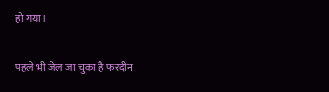हो गया।

पहले भी जेल जा चुका है फरदीन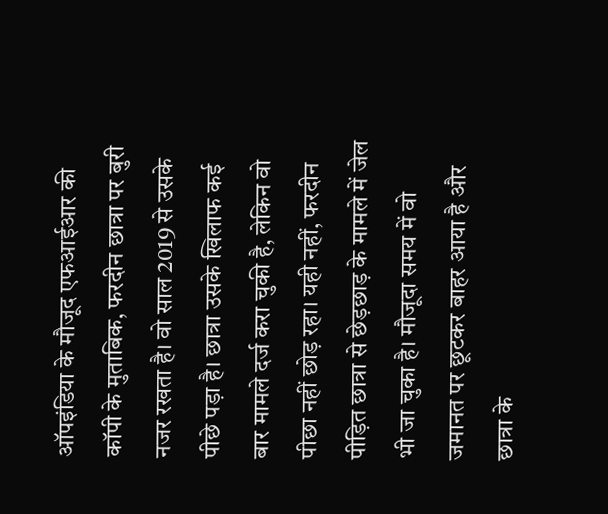ऑपइंडिया के मौजूद एफआईआर की कॉपी के मुताबिक, फरदीन छात्रा पर बुरी नजर रखता है। वो साल 2019 से उसके पीछे पड़ा है। छात्रा उसके खिलाफ कई बार मामले दर्ज करा चुकी है, लेकिन वो पीछा नहीं छोड़ रहा। यही नहीं, फरदीन पीड़ित छात्रा से छेड़छाड़ के मामले में जेल भी जा चुका है। मौजूदा समय में वो जमानत पर छूटकर बाहर आया है और छात्रा के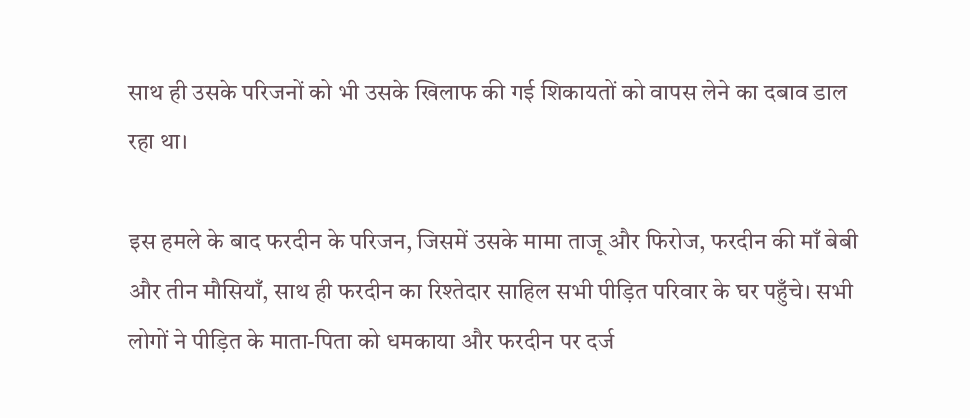साथ ही उसके परिजनों को भी उसके खिलाफ की गई शिकायतों को वापस लेने का दबाव डाल रहा था।

इस हमले के बाद फरदीन के परिजन, जिसमें उसके मामा ताजू और फिरोज, फरदीन की माँ बेबी और तीन मौसियाँ, साथ ही फरदीन का रिश्तेदार साहिल सभी पीड़ित परिवार के घर पहुँचे। सभी लोगों ने पीड़ित के माता-पिता को धमकाया और फरदीन पर दर्ज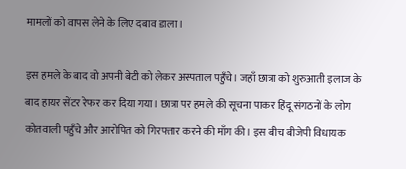मामलों को वापस लेने के लिए दबाव डाला।

इस हमले के बाद वो अपनी बेटी को लेकर अस्पताल पहुँचे। जहाँ छात्रा को शुरुआती इलाज के बाद हायर सेंटर रेफर कर दिया गया। छात्रा पर हमले की सूचना पाकर हिंदू संगठनों के लोग कोतवाली पहुँचे और आरोपित को गिरफ्तार करने की माँग की। इस बीच बीजेपी विधायक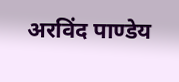अरविंद पाण्डेय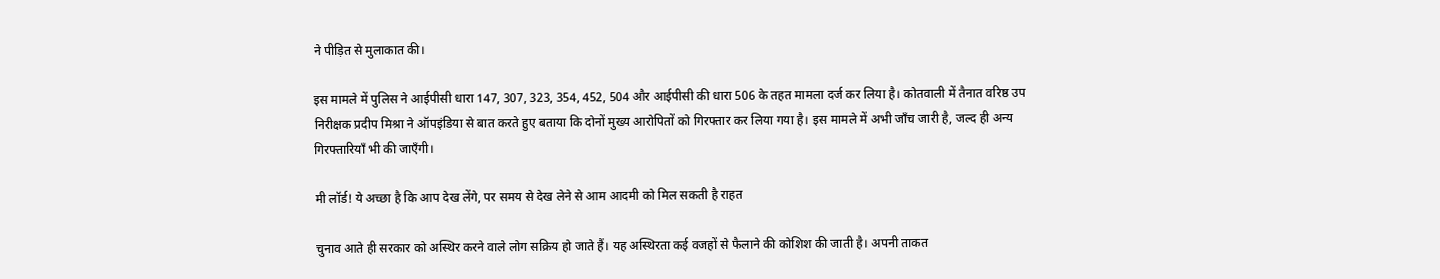ने पीड़ित से मुलाकात की।

इस मामले में पुलिस ने आईपीसी धारा 147, 307, 323, 354, 452, 504 और आईपीसी की धारा 506 के तहत मामला दर्ज कर लिया है। कोतवाली में तैनात वरिष्ठ उप निरीक्षक प्रदीप मिश्रा ने ऑपइंडिया से बात करते हुए बताया कि दोनों मुख्य आरोपितों को गिरफ्तार कर लिया गया है। इस मामले में अभी जाँच जारी है, जल्द ही अन्य गिरफ्तारियाँ भी की जाएँगी।

मी लॉर्ड! ये अच्छा है कि आप देख लेंगे, पर समय से देख लेने से आम आदमी को मिल सकती है राहत

चुनाव आते ही सरकार को अस्थिर करने वाले लोग सक्रिय हो जाते हैं। यह अस्थिरता कई वजहों से फैलाने की कोशिश की जाती है। अपनी ताकत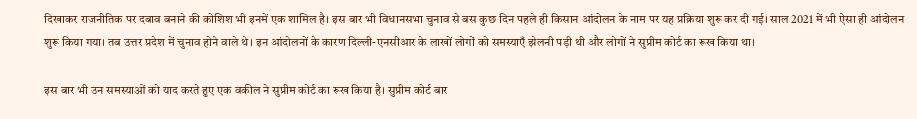दिखाकर राजनीतिक पर दबाव बनाने की कोशिश भी इनमें एक शामिल है। इस बार भी विधानसभा चुनाव से बस कुछ दिन पहले ही किसान आंदोलन के नाम पर यह प्रक्रिया शुरू कर दी गई। साल 2021 में भी ऐसा ही आंदोलन शुरू किया गया। तब उत्तर प्रदेश में चुनाव होने वाले थे। इन आंदोलनों के कारण दिल्ली-एनसीआर के लाखों लोगों को समस्याएँ झेलनी पड़ी थी और लोगों ने सुप्रीम कोर्ट का रूख किया था।

इस बार भी उन समस्याओं को याद करते हुए एक वकील ने सुप्रीम कोर्ट का रूख किया है। सुप्रीम कोर्ट बार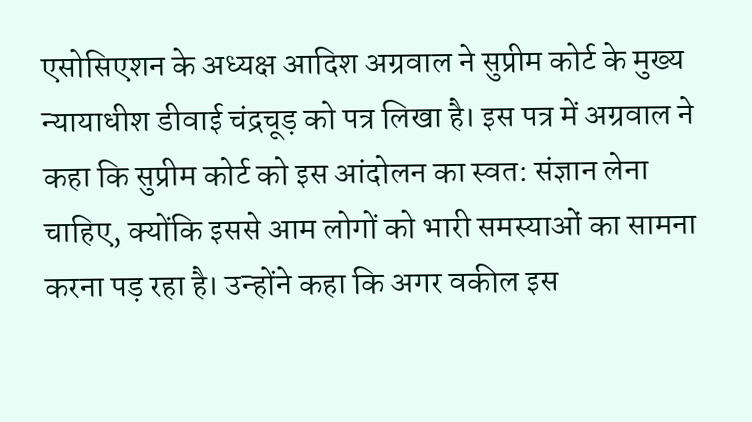एसोसिएशन के अध्यक्ष आदिश अग्रवाल ने सुप्रीम कोर्ट के मुख्य न्यायाधीश डीवाई चंद्रचूड़ को पत्र लिखा है। इस पत्र में अग्रवाल ने कहा कि सुप्रीम कोर्ट को इस आंदोलन का स्वत: संज्ञान लेना चाहिए, क्योंकि इससे आम लोगों को भारी समस्याओं का सामना करना पड़ रहा है। उन्होंने कहा कि अगर वकील इस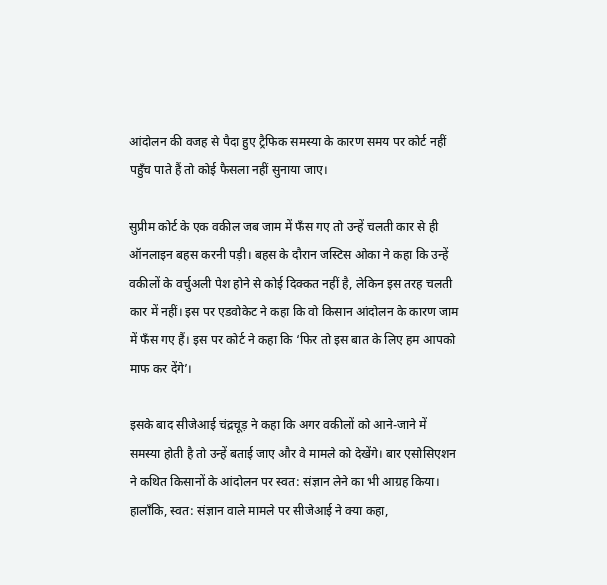आंदोलन की वजह से पैदा हुए ट्रैफिक समस्या के कारण समय पर कोर्ट नहीं पहुँच पाते हैं तो कोई फैसला नहीं सुनाया जाए।

सुप्रीम कोर्ट के एक वकील जब जाम में फँस गए तो उन्हें चलती कार से ही ऑनलाइन बहस करनी पड़ी। बहस के दौरान जस्टिस ओका ने कहा कि उन्हें वकीलों के वर्चुअली पेश होने से कोई दिक्कत नहीं है, लेकिन इस तरह चलती कार में नहीं। इस पर एडवोकेट ने कहा कि वो किसान आंदोलन के कारण जाम में फँस गए हैं। इस पर कोर्ट ने कहा कि ‘फिर तो इस बात के लिए हम आपको माफ कर देंगे’।

इसके बाद सीजेआई चंद्रचूड़ ने कहा कि अगर वकीलों को आने-जाने में समस्या होती है तो उन्हें बताई जाए और वे मामले को देखेंगे। बार एसोसिएशन ने कथित किसानों के आंदोलन पर स्वत: संज्ञान लेने का भी आग्रह किया। हालाँकि, स्वत: संज्ञान वाले मामले पर सीजेआई ने क्या कहा,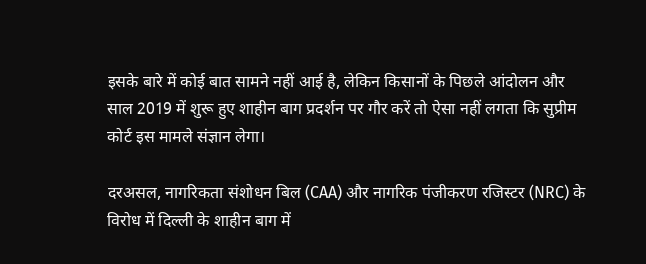इसके बारे में कोई बात सामने नहीं आई है, लेकिन किसानों के पिछले आंदोलन और साल 2019 में शुरू हुए शाहीन बाग प्रदर्शन पर गौर करें तो ऐसा नहीं लगता कि सुप्रीम कोर्ट इस मामले संज्ञान लेगा।

दरअसल, नागरिकता संशोधन बिल (CAA) और नागरिक पंजीकरण रजिस्टर (NRC) के विरोध में दिल्ली के शाहीन बाग में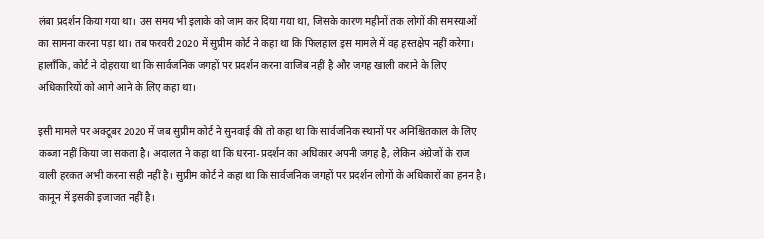लंबा प्रदर्शन किया गया था। उस समय भी इलाके को जाम कर दिया गया था, जिसके कारण महीनों तक लोगों की समस्याओं का सामना करना पड़ा था। तब फरवरी 2020 में सुप्रीम कोर्ट ने कहा था कि फिलहाल इस मामले में वह हस्तक्षेप नहीं करेगा। हालाँकि, कोर्ट ने दोहराया था कि सार्वजनिक जगहों पर प्रदर्शन करना वाजिब नहीं है और जगह खाली कराने के लिए अधिकारियों को आगे आने के लिए कहा था।

इसी मामले पर अक्टूबर 2020 में जब सुप्रीम कोर्ट ने सुनवाई की तो कहा था कि सार्वजनिक स्थानों पर अनिश्चितकाल के लिए कब्जा नहीं किया जा सकता है। अदालत ने कहा था कि धरना-प्रदर्शन का अधिकार अपनी जगह है, लेकिन अंग्रेजों के राज वाली हरकत अभी करना सही नहीं है। सुप्रीम कोर्ट ने कहा था कि सार्वजनिक जगहों पर प्रदर्शन लोगों के अधिकारों का हनन है। कानून में इसकी इजाजत नहीं है।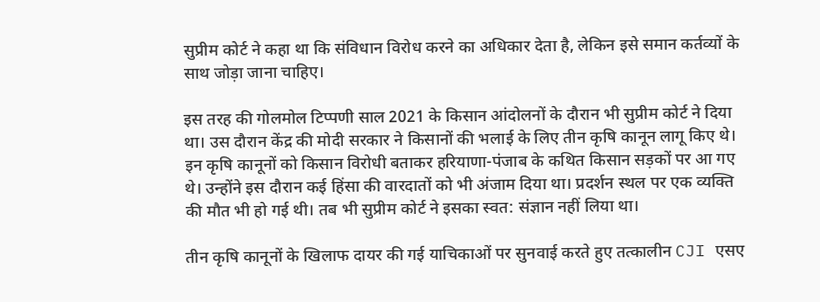सुप्रीम कोर्ट ने कहा था कि संविधान विरोध करने का अधिकार देता है, लेकिन इसे समान कर्तव्यों के साथ जोड़ा जाना चाहिए।

इस तरह की गोलमोल टिप्पणी साल 2021 के किसान आंदोलनों के दौरान भी सुप्रीम कोर्ट ने दिया था। उस दौरान केंद्र की मोदी सरकार ने किसानों की भलाई के लिए तीन कृषि कानून लागू किए थे। इन कृषि कानूनों को किसान विरोधी बताकर हरियाणा-पंजाब के कथित किसान सड़कों पर आ गए थे। उन्होंने इस दौरान कई हिंसा की वारदातों को भी अंजाम दिया था। प्रदर्शन स्थल पर एक व्यक्ति की मौत भी हो गई थी। तब भी सुप्रीम कोर्ट ने इसका स्वत: संज्ञान नहीं लिया था।

तीन कृषि कानूनों के खिलाफ दायर की गई याचिकाओं पर सुनवाई करते हुए तत्कालीन CJI एसए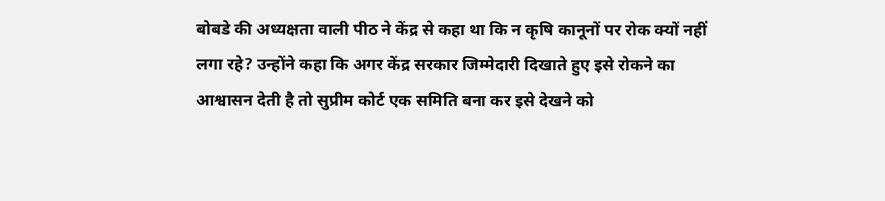बोबडे की अध्यक्षता वाली पीठ ने केंद्र से कहा था कि न कृषि कानूनों पर रोक क्यों नहीं लगा रहे? उन्होंने कहा कि अगर केंद्र सरकार जिम्मेदारी दिखाते हुए इसे रोकने का आश्वासन देती है तो सुप्रीम कोर्ट एक समिति बना कर इसे देखने को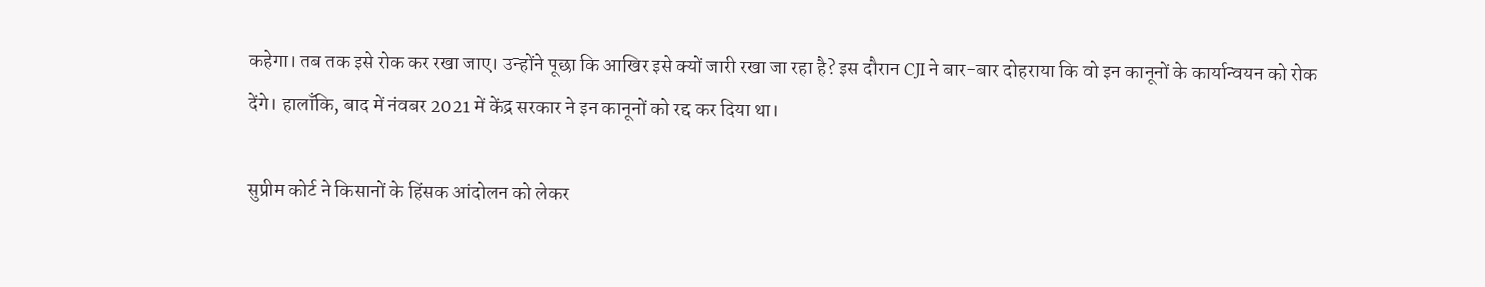कहेगा। तब तक इसे रोक कर रखा जाए। उन्होंने पूछा कि आखिर इसे क्यों जारी रखा जा रहा है? इस दौरान CJI ने बार-बार दोहराया कि वो इन कानूनों के कार्यान्वयन को रोक देंगे। हालाँकि, बाद में नंवबर 2021 में केंद्र सरकार ने इन कानूनों को रद्द कर दिया था।

सुप्रीम कोर्ट ने किसानों के हिंसक आंदोलन को लेकर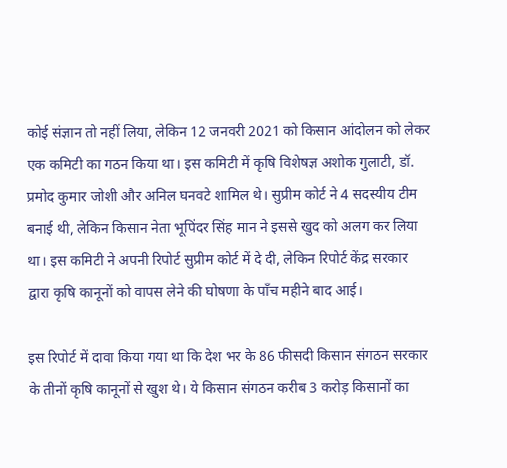कोई संज्ञान तो नहीं लिया, लेकिन 12 जनवरी 2021 को किसान आंदोलन को लेकर एक कमिटी का गठन किया था। इस कमिटी में कृषि विशेषज्ञ अशोक गुलाटी, डॉ. प्रमोद कुमार जोशी और अनिल घनवटे शामिल थे। सुप्रीम कोर्ट ने 4 सदस्यीय टीम बनाई थी, लेकिन किसान नेता भूपिंदर सिंह मान ने इससे खुद को अलग कर लिया था। इस कमिटी ने अपनी रिपोर्ट सुप्रीम कोर्ट में दे दी, लेकिन रिपोर्ट केंद्र सरकार द्वारा कृषि कानूनों को वापस लेने की घोषणा के पाँच महीने बाद आई।

इस रिपोर्ट में दावा किया गया था कि देश भर के 86 फीसदी किसान संगठन सरकार के तीनों कृषि कानूनों से खुश थे। ये किसान संगठन करीब 3 करोड़ किसानों का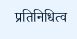प्रतिनिधित्व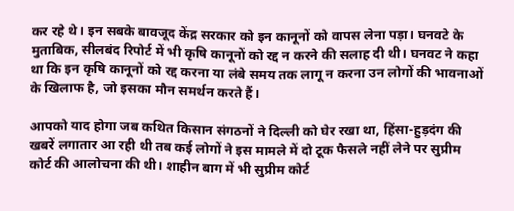कर रहे थे। इन सबके बावजूद केंद्र सरकार को इन कानूनों को वापस लेना पड़ा। घनवटे के मुताबिक, सीलबंद रिपोर्ट में भी कृषि कानूनों को रद्द न करने की सलाह दी थी। घनवट ने कहा था कि इन कृषि कानूनों को रद्द करना या लंबे समय तक लागू न करना उन लोगों की भावनाओं के खिलाफ है, जो इसका मौन समर्थन करते हैं।

आपको याद होगा जब कथित किसान संगठनों ने दिल्ली को घेर रखा था, हिंसा-हुड़दंग की खबरें लगातार आ रही थी तब कई लोगों ने इस मामले में दो टूक फैसले नहीं लेने पर सुप्रीम कोर्ट की आलोचना की थी। शाहीन बाग में भी सुप्रीम कोर्ट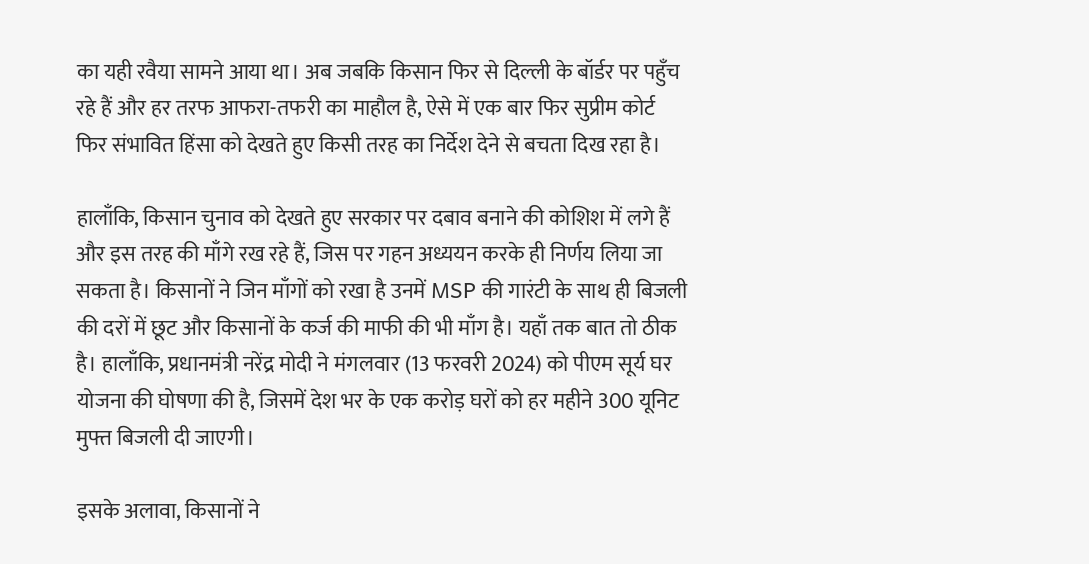का यही रवैया सामने आया था। अब जबकि किसान फिर से दिल्ली के बॉर्डर पर पहुँच रहे हैं और हर तरफ आफरा-तफरी का माहौल है, ऐसे में एक बार फिर सुप्रीम कोर्ट फिर संभावित हिंसा को देखते हुए किसी तरह का निर्देश देने से बचता दिख रहा है।

हालाँकि, किसान चुनाव को देखते हुए सरकार पर दबाव बनाने की कोशिश में लगे हैं और इस तरह की माँगे रख रहे हैं, जिस पर गहन अध्ययन करके ही निर्णय लिया जा सकता है। किसानों ने जिन माँगों को रखा है उनमें MSP की गारंटी के साथ ही बिजली की दरों में छूट और किसानों के कर्ज की माफी की भी माँग है। यहाँ तक बात तो ठीक है। हालाँकि, प्रधानमंत्री नरेंद्र मोदी ने मंगलवार (13 फरवरी 2024) को पीएम सूर्य घर योजना की घोषणा की है, जिसमें देश भर के एक करोड़ घरों को हर महीने 300 यूनिट मुफ्त बिजली दी जाएगी।

इसके अलावा, किसानों ने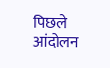पिछले आंदोलन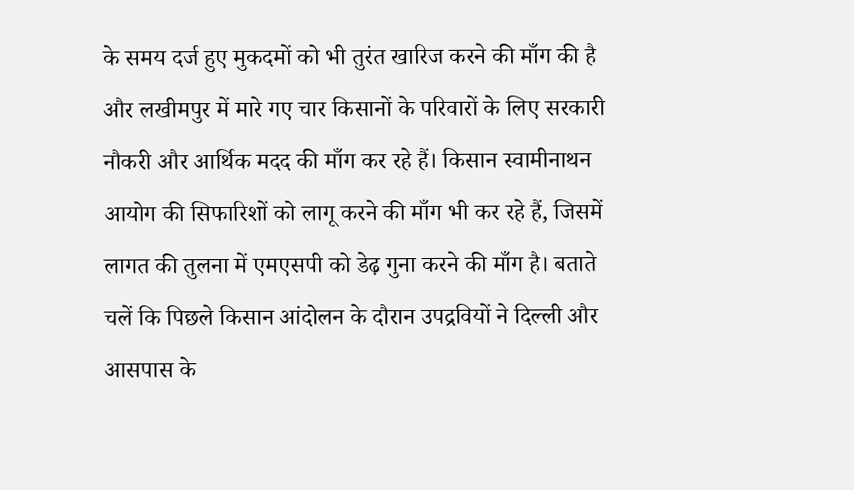के समय दर्ज हुए मुकदमों को भी तुरंत खारिज करने की माँग की है और लखीमपुर में मारे गए चार किसानों के परिवारों के लिए सरकारी नौकरी और आर्थिक मदद की माँग कर रहे हैं। किसान स्वामीनाथन आयोग की सिफारिशों को लागू करने की माँग भी कर रहे हैं, जिसमें लागत की तुलना में एमएसपी को डेढ़ गुना करने की माँग है। बताते चलें कि पिछले किसान आंदोलन के दौरान उपद्रवियों ने दिल्ली और आसपास के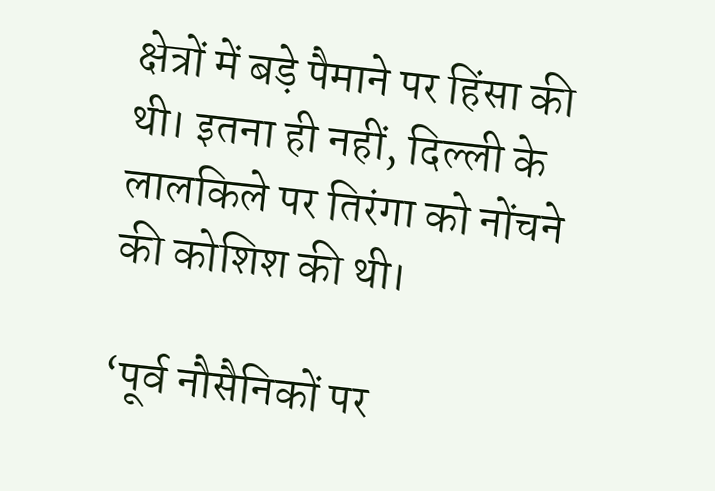क्षेत्रों में बड़े पैमाने पर हिंसा की थी। इतना ही नहीं, दिल्ली के लालकिले पर तिरंगा को नोंचने की कोशिश की थी।

‘पूर्व नौसैनिकों पर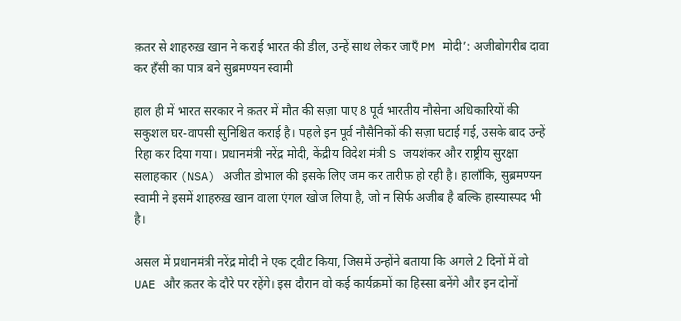क़तर से शाहरुख़ खान ने कराई भारत की डील, उन्हें साथ लेकर जाएँ PM मोदी’: अजीबोगरीब दावा कर हँसी का पात्र बने सुब्रमण्यन स्वामी

हाल ही में भारत सरकार ने क़तर में मौत की सज़ा पाए 8 पूर्व भारतीय नौसेना अधिकारियों की सकुशल घर-वापसी सुनिश्चित कराई है। पहले इन पूर्व नौसैनिकों की सज़ा घटाई गई, उसके बाद उन्हें रिहा कर दिया गया। प्रधानमंत्री नरेंद्र मोदी, केंद्रीय विदेश मंत्री S जयशंकर और राष्ट्रीय सुरक्षा सलाहकार (NSA) अजीत डोभाल की इसके लिए जम कर तारीफ़ हो रही है। हालाँकि, सुब्रमण्यन स्वामी ने इसमें शाहरुख़ खान वाला एंगल खोज लिया है, जो न सिर्फ अजीब है बल्कि हास्यास्पद भी है।

असल में प्रधानमंत्री नरेंद्र मोदी ने एक ट्वीट किया, जिसमें उन्होंने बताया कि अगले 2 दिनों में वो UAE और क़तर के दौरे पर रहेंगे। इस दौरान वो कई कार्यक्रमों का हिस्सा बनेंगे और इन दोनों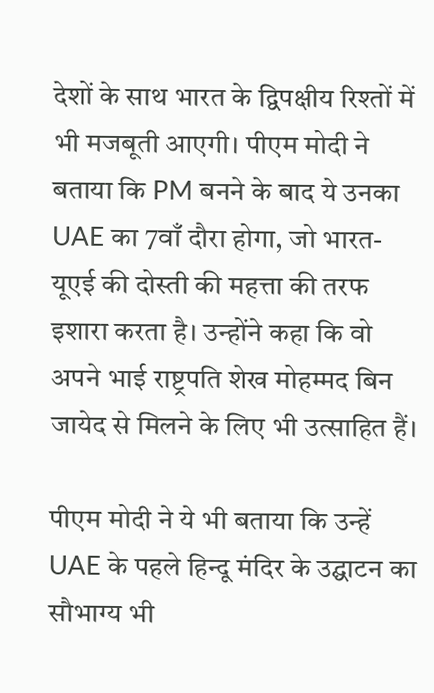देशों के साथ भारत के द्विपक्षीय रिश्तों में भी मजबूती आएगी। पीएम मोदी ने बताया कि PM बनने के बाद ये उनका UAE का 7वाँ दौरा होगा, जो भारत-यूएई की दोस्ती की महत्ता की तरफ इशारा करता है। उन्होंने कहा कि वो अपने भाई राष्ट्रपति शेख मोहम्मद बिन जायेद से मिलने के लिए भी उत्साहित हैं।

पीएम मोदी ने ये भी बताया कि उन्हें UAE के पहले हिन्दू मंदिर के उद्घाटन का सौभाग्य भी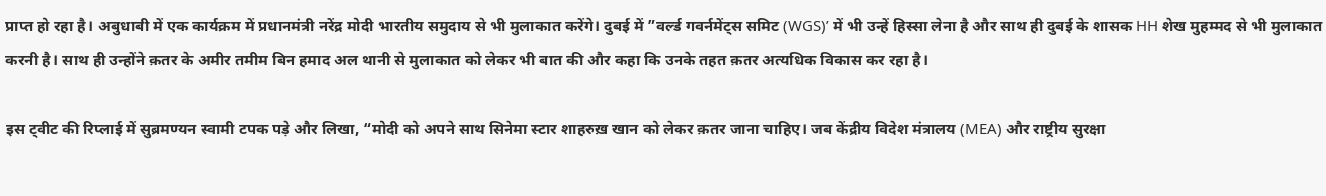प्राप्त हो रहा है। अबुधाबी में एक कार्यक्रम में प्रधानमंत्री नरेंद्र मोदी भारतीय समुदाय से भी मुलाकात करेंगे। दुबई में ”वर्ल्ड गवर्नमेंट्स समिट (WGS)’ में भी उन्हें हिस्सा लेना है और साथ ही दुबई के शासक HH शेख मुहम्मद से भी मुलाकात करनी है। साथ ही उन्होंने क़तर के अमीर तमीम बिन हमाद अल थानी से मुलाकात को लेकर भी बात की और कहा कि उनके तहत क़तर अत्यधिक विकास कर रहा है।

इस ट्वीट की रिप्लाई में सुब्रमण्यन स्वामी टपक पड़े और लिखा, “मोदी को अपने साथ सिनेमा स्टार शाहरुख़ खान को लेकर क़तर जाना चाहिए। जब केंद्रीय विदेश मंत्रालय (MEA) और राष्ट्रीय सुरक्षा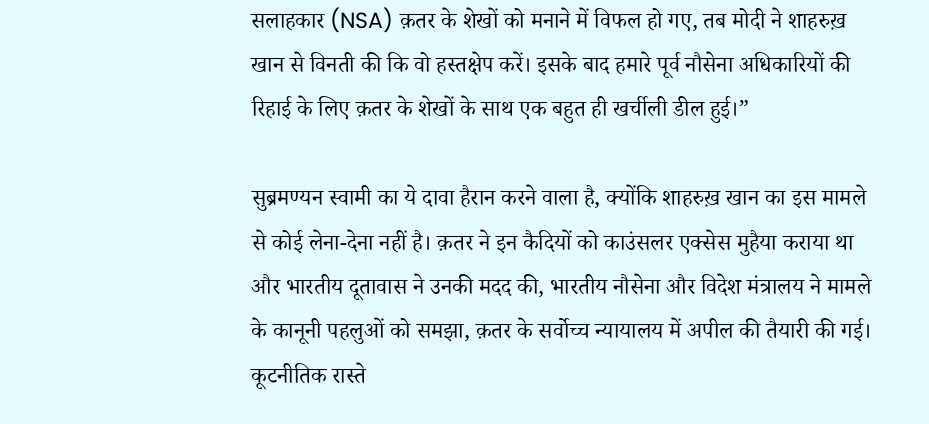सलाहकार (NSA) क़तर के शेखों को मनाने में विफल हो गए, तब मोदी ने शाहरुख़ खान से विनती की कि वो हस्तक्षेप करें। इसके बाद हमारे पूर्व नौसेना अधिकारियों की रिहाई के लिए क़तर के शेखों के साथ एक बहुत ही खर्चीली डील हुई।”

सुब्रमण्यन स्वामी का ये दावा हैरान करने वाला है, क्योंकि शाहरुख़ खान का इस मामले से कोई लेना-देना नहीं है। क़तर ने इन कैदियों को काउंसलर एक्सेस मुहैया कराया था और भारतीय दूतावास ने उनकी मदद की, भारतीय नौसेना और विदेश मंत्रालय ने मामले के कानूनी पहलुओं को समझा, क़तर के सर्वोच्च न्यायालय में अपील की तैयारी की गई। कूटनीतिक रास्ते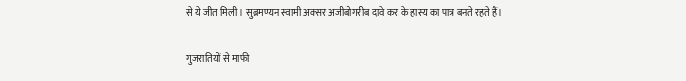से ये जीत मिली। सुब्रमण्यन स्वामी अक्सर अजीबोगरीब दावे कर के हास्य का पात्र बनते रहते हैं।

गुजरातियों से माफी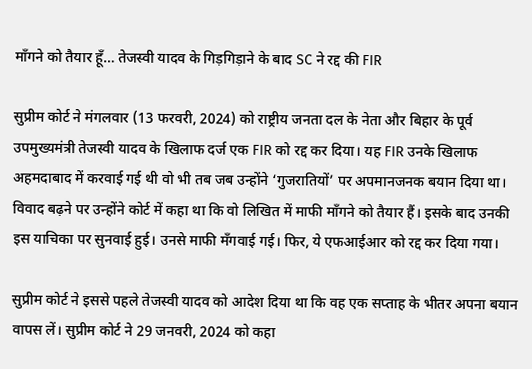माँगने को तैयार हूँ… तेजस्वी यादव के गिड़गिड़ाने के बाद SC ने रद्द की FIR

सुप्रीम कोर्ट ने मंगलवार (13 फरवरी, 2024) को राष्ट्रीय जनता दल के नेता और बिहार के पूर्व उपमुख्यमंत्री तेजस्वी यादव के खिलाफ दर्ज एक FIR को रद्द कर दिया। यह FIR उनके खिलाफ अहमदाबाद में करवाई गई थी वो भी तब जब उन्होंने ‘गुजरातियों’ पर अपमानजनक बयान दिया था। विवाद बढ़ने पर उन्होंने कोर्ट में कहा था कि वो लिखित में माफी माँगने को तैयार हैं। इसके बाद उनकी इस याचिका पर सुनवाई हुई। उनसे माफी मँगवाई गई। फिर, ये एफआईआर को रद्द कर दिया गया।

सुप्रीम कोर्ट ने इससे पहले तेजस्वी यादव को आदेश दिया था कि वह एक सप्ताह के भीतर अपना बयान वापस लें। सुप्रीम कोर्ट ने 29 जनवरी, 2024 को कहा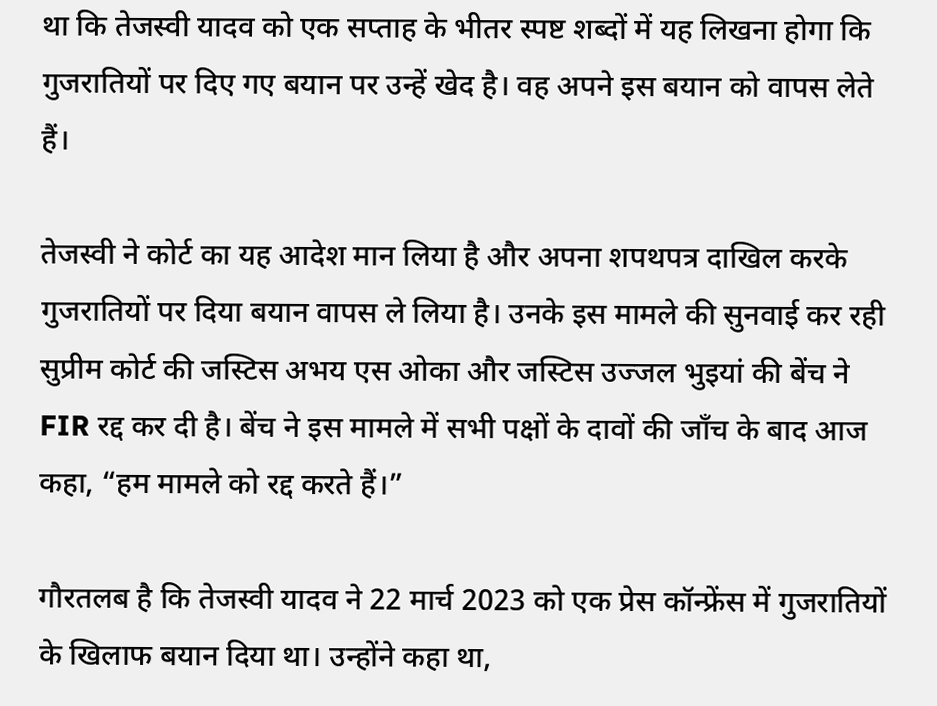था कि तेजस्वी यादव को एक सप्ताह के भीतर स्पष्ट शब्दों में यह लिखना होगा कि गुजरातियों पर दिए गए बयान पर उन्हें खेद है। वह अपने इस बयान को वापस लेते हैं।

तेजस्वी ने कोर्ट का यह आदेश मान लिया है और अपना शपथपत्र दाखिल करके गुजरातियों पर दिया बयान वापस ले लिया है। उनके इस मामले की सुनवाई कर रही सुप्रीम कोर्ट की जस्टिस अभय एस ओका और जस्टिस उज्जल भुइयां की बेंच ने FIR रद्द कर दी है। बेंच ने इस मामले में सभी पक्षों के दावों की जाँच के बाद आज कहा, “हम मामले को रद्द करते हैं।”

गौरतलब है कि तेजस्वी यादव ने 22 मार्च 2023 को एक प्रेस कॉन्फ्रेंस में गुजरातियों के खिलाफ बयान दिया था। उन्होंने कहा था,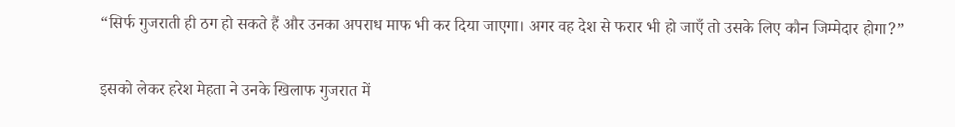“सिर्फ गुजराती ही ठग हो सकते हैं और उनका अपराध माफ भी कर दिया जाएगा। अगर वह देश से फरार भी हो जाएँ तो उसके लिए कौन जिम्मेदार होगा?”

इसको लेकर हरेश मेहता ने उनके खिलाफ गुजरात में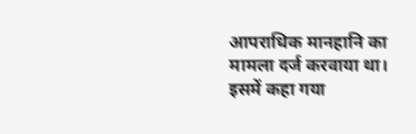आपराधिक मानहानि का मामला दर्ज करवाया था। इसमें कहा गया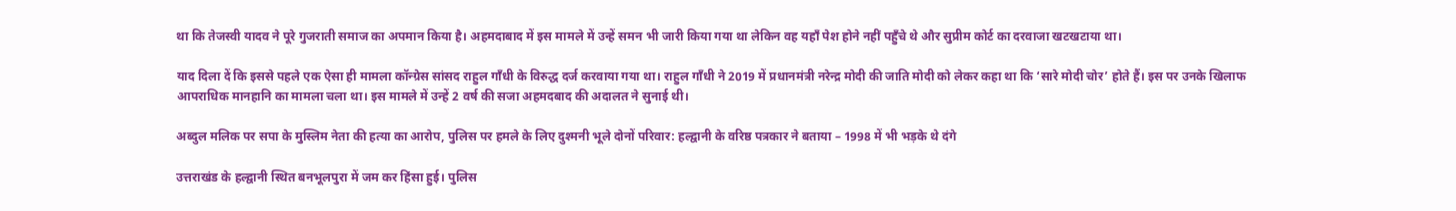था कि तेजस्वी यादव ने पूरे गुजराती समाज का अपमान किया है। अहमदाबाद में इस मामले में उन्हें समन भी जारी किया गया था लेकिन वह यहाँ पेश होने नहीं पहुँचे थे और सुप्रीम कोर्ट का दरवाजा खटखटाया था।

याद दिला दें कि इससे पहले एक ऐसा ही मामला कॉन्ग्रेस सांसद राहुल गाँधी के विरुद्ध दर्ज करवाया गया था। राहुल गाँधी ने 2019 में प्रधानमंत्री नरेन्द्र मोदी की जाति मोदी को लेकर कहा था कि ‘सारे मोदी चोर’ होते हैं। इस पर उनके खिलाफ आपराधिक मानहानि का मामला चला था। इस मामले में उन्हें 2 वर्ष की सजा अहमदबाद की अदालत ने सुनाई थी।

अब्दुल मलिक पर सपा के मुस्लिम नेता की हत्या का आरोप, पुलिस पर हमले के लिए दुश्मनी भूले दोनों परिवार: हल्द्वानी के वरिष्ठ पत्रकार ने बताया – 1998 में भी भड़के थे दंगे

उत्तराखंड के हल्द्वानी स्थित बनभूलपुरा में जम कर हिंसा हुई। पुलिस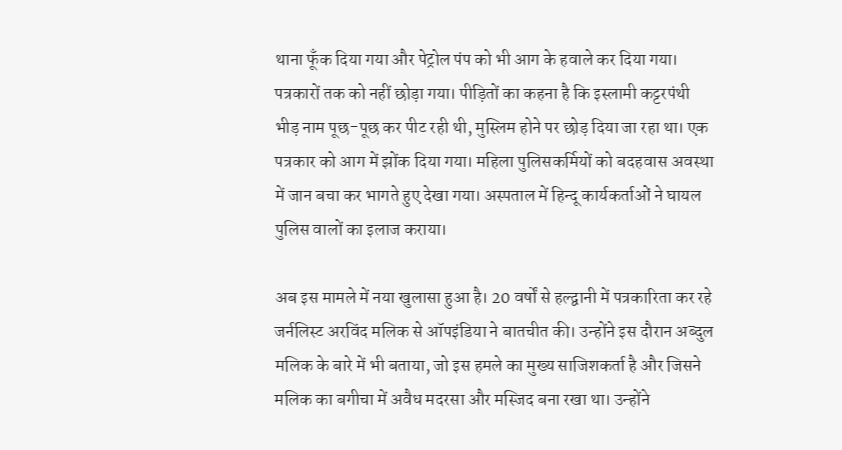थाना फूँक दिया गया और पेट्रोल पंप को भी आग के हवाले कर दिया गया। पत्रकारों तक को नहीं छोड़ा गया। पीड़ितों का कहना है कि इस्लामी कट्टरपंथी भीड़ नाम पूछ-पूछ कर पीट रही थी, मुस्लिम होने पर छोड़ दिया जा रहा था। एक पत्रकार को आग में झोंक दिया गया। महिला पुलिसकर्मियों को बदहवास अवस्था में जान बचा कर भागते हुए देखा गया। अस्पताल में हिन्दू कार्यकर्ताओं ने घायल पुलिस वालों का इलाज कराया।

अब इस मामले में नया खुलासा हुआ है। 20 वर्षों से हल्द्वानी में पत्रकारिता कर रहे जर्नलिस्ट अरविंद मलिक से ऑपइंडिया ने बातचीत की। उन्होंने इस दौरान अब्दुल मलिक के बारे में भी बताया, जो इस हमले का मुख्य साजिशकर्ता है और जिसने मलिक का बगीचा में अवैध मदरसा और मस्जिद बना रखा था। उन्होंने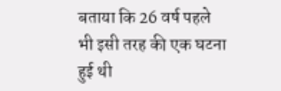बताया कि 26 वर्ष पहले भी इसी तरह की एक घटना हुई थी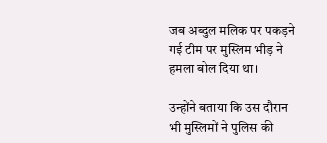जब अब्दुल मलिक पर पकड़ने गई टीम पर मुस्लिम भीड़ ने हमला बोल दिया था।

उन्होंने बताया कि उस दौरान भी मुस्लिमों ने पुलिस की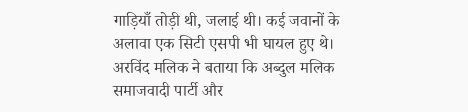गाड़ियाँ तोड़ी थी, जलाई थी। कई जवानों के अलावा एक सिटी एसपी भी घायल हुए थे। अरविंद मलिक ने बताया कि अब्दुल मलिक समाजवादी पार्टी और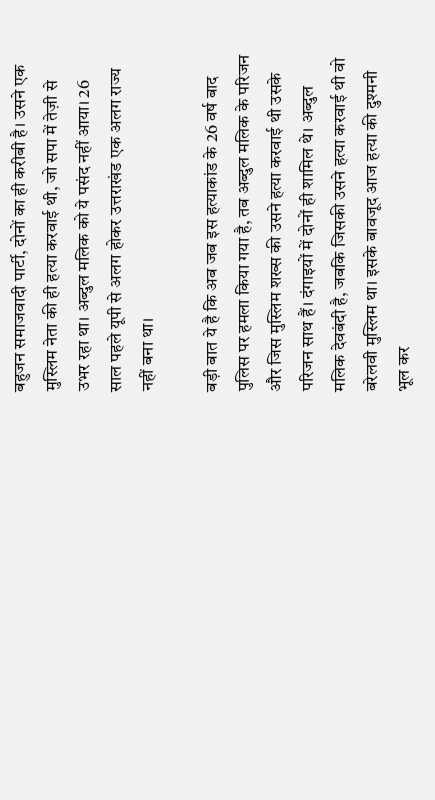बहुजन समाजवादी पार्टी, दोनों का ही करीबी है। उसने एक मुस्लिम नेता की ही हत्या करवाई थी, जो सपा में तेज़ी से उभर रहा था। अब्दुल मलिक को ये पसंद नहीं आया। 26 साल पहले यूपी से अलग होकर उत्तराखंड एक अलग राज्य नहीं बना था।

बड़ी बात ये है कि अब जब इस हत्याकांड के 26 वर्ष बाद पुलिस पर हमला किया गया है, तब अब्दुल मलिक के परिजन और जिस मुस्लिम शख्स की उसने हत्या करवाई थी उसके परिजन साथ हैं। दंगाइयों में दोनों ही शामिल थे। अब्दुल मलिक देवबंदी है, जबकि जिसकी उसने हत्या करवाई थी वो बरेलवी मुस्लिम था। इसके बावजूद आज हत्या की दुश्मनी भूल कर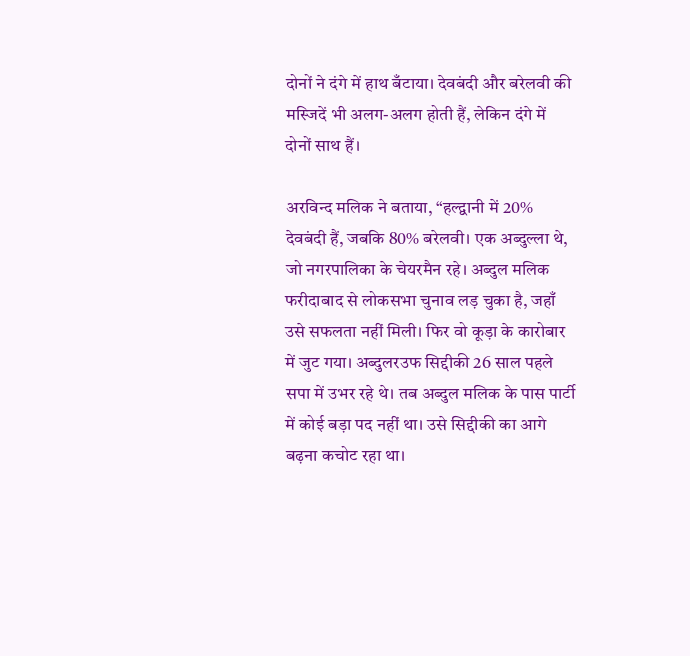दोनों ने दंगे में हाथ बँटाया। देवबंदी और बरेलवी की मस्जिदें भी अलग-अलग होती हैं, लेकिन दंगे में दोनों साथ हैं।

अरविन्द मलिक ने बताया, “हल्द्वानी में 20% देवबंदी हैं, जबकि 80% बरेलवी। एक अब्दुल्ला थे, जो नगरपालिका के चेयरमैन रहे। अब्दुल मलिक फरीदाबाद से लोकसभा चुनाव लड़ चुका है, जहाँ उसे सफलता नहीं मिली। फिर वो कूड़ा के कारोबार में जुट गया। अब्दुलरउफ सिद्दीकी 26 साल पहले सपा में उभर रहे थे। तब अब्दुल मलिक के पास पार्टी में कोई बड़ा पद नहीं था। उसे सिद्दीकी का आगे बढ़ना कचोट रहा था।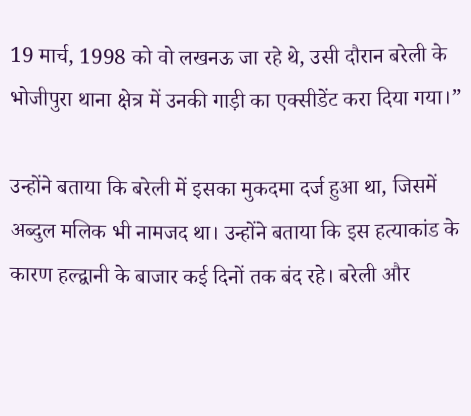19 मार्च, 1998 को वो लखनऊ जा रहे थे, उसी दौरान बरेली के भोजीपुरा थाना क्षेत्र में उनकी गाड़ी का एक्सीडेंट करा दिया गया।”

उन्होंने बताया कि बरेली में इसका मुकदमा दर्ज हुआ था, जिसमें अब्दुल मलिक भी नामजद था। उन्होंने बताया कि इस हत्याकांड के कारण हल्द्वानी के बाजार कई दिनों तक बंद रहे। बरेली और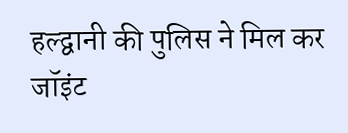हल्द्वानी की पुलिस ने मिल कर जॉइंट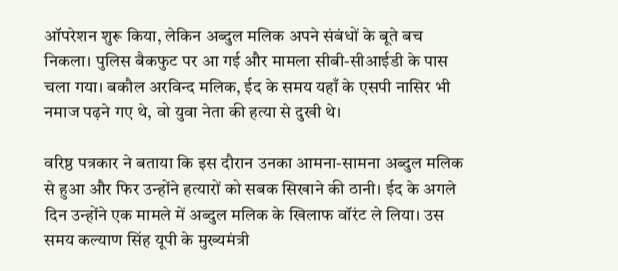ऑपरेशन शुरू किया, लेकिन अब्दुल मलिक अपने संबंधों के बूते बच निकला। पुलिस बैकफुट पर आ गई और मामला सीबी-सीआईडी के पास चला गया। बकौल अरविन्द मलिक, ईद के समय यहाँ के एसपी नासिर भी नमाज पढ़ने गए थे, वो युवा नेता की हत्या से दुखी थे।

वरिष्ठ पत्रकार ने बताया कि इस दौरान उनका आमना-सामना अब्दुल मलिक से हुआ और फिर उन्होंने हत्यारों को सबक सिखाने की ठानी। ईद के अगले दिन उन्होंने एक मामले में अब्दुल मलिक के खिलाफ वॉरंट ले लिया। उस समय कल्याण सिंह यूपी के मुख्यमंत्री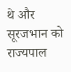थे और सूरजभान को राज्यपाल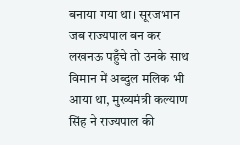बनाया गया था। सूरजभान जब राज्यपाल बन कर लखनऊ पहुँचे तो उनके साथ विमान में अब्दुल मलिक भी आया था, मुख्यमंत्री कल्याण सिंह ने राज्यपाल की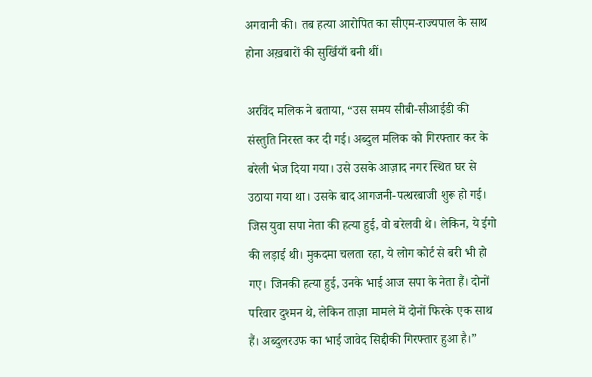अगवानी की। तब हत्या आरोपित का सीएम-राज्यपाल के साथ होना अख़बारों की सुर्खियाँ बनी थीं।

अरविंद मलिक ने बताया, “उस समय सीबी-सीआईडी की संस्तुति निरस्त कर दी गई। अब्दुल मलिक को गिरफ्तार कर के बरेली भेज दिया गया। उसे उसके आज़ाद नगर स्थित घर से उठाया गया था। उसके बाद आगजनी-पत्थरबाजी शुरू हो गई। जिस युवा सपा नेता की हत्या हुई, वो बरेलवी थे। लेकिन, ये ईगो की लड़ाई थी। मुकदमा चलता रहा, ये लोग कोर्ट से बरी भी हो गए। जिनकी हत्या हुई, उनके भाई आज सपा के नेता हैं। दोनों परिवार दुश्मन थे, लेकिन ताज़ा मामले में दोनों फिरके एक साथ हैं। अब्दुलरउफ का भाई जावेद सिद्दीकी गिरफ्तार हुआ है।”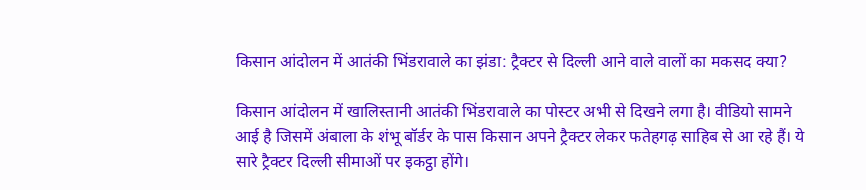किसान आंदोलन में आतंकी भिंडरावाले का झंडा: ट्रैक्टर से दिल्ली आने वाले वालों का मकसद क्या?

किसान आंदोलन में खालिस्तानी आतंकी भिंडरावाले का पोस्टर अभी से दिखने लगा है। वीडियो सामने आई है जिसमें अंबाला के शंभू बॉर्डर के पास किसान अपने ट्रैक्टर लेकर फतेहगढ़ साहिब से आ रहे हैं। ये सारे ट्रैक्टर दिल्ली सीमाओं पर इकट्ठा होंगे।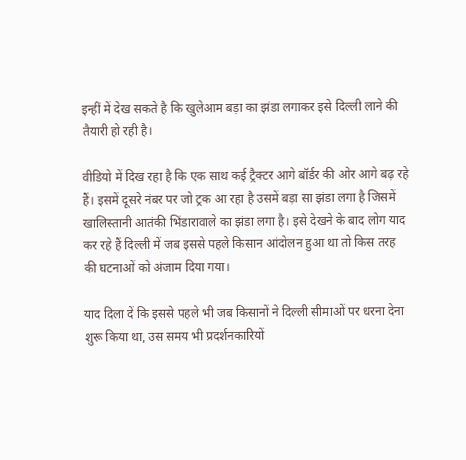इन्हीं में देख सकते है कि खुलेआम बड़ा का झंडा लगाकर इसे दिल्ली लाने की तैयारी हो रही है।

वीडियो में दिख रहा है कि एक साथ कई ट्रैक्टर आगे बॉर्डर की ओर आगे बढ़ रहे हैं। इसमें दूसरे नंबर पर जो ट्रक आ रहा है उसमें बड़ा सा झंडा लगा है जिसमें खालिस्तानी आतंकी भिंडारावाले का झंडा लगा है। इसे देखने के बाद लोग याद कर रहे हैं दिल्ली में जब इससे पहले किसान आंदोलन हुआ था तो किस तरह की घटनाओं को अंजाम दिया गया।

याद दिला दें कि इससे पहले भी जब किसानों ने दिल्ली सीमाओं पर धरना देना शुरू किया था, उस समय भी प्रदर्शनकारियों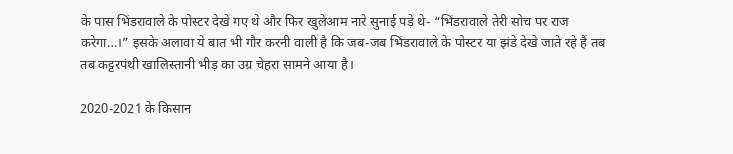के पास भिंडरावाले के पोस्टर देखे गए थे और फिर खुलेआम नारे सुनाई पड़े थे- “भिंडरावाले तेरी सोच पर राज करेगा…।” इसके अलावा ये बात भी गौर करनी वाली है कि जब-जब भिंडरावाले के पोस्टर या झंडे देखे जाते रहे हैं तब तब कट्टरपंथी खालिस्तानी भीड़ का उग्र चेहरा सामने आया है।

2020-2021 के किसान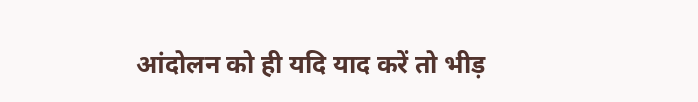आंदोलन को ही यदि याद करें तो भीड़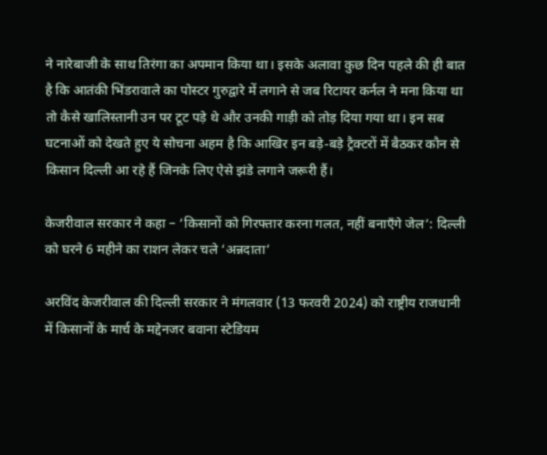ने नारेबाजी के साथ तिरंगा का अपमान किया था। इसके अलावा कुछ दिन पहले की ही बात है कि आतंकी भिंडरावाले का पोस्टर गुरुद्वारे में लगाने से जब रिटायर कर्नल ने मना किया था तो कैसे खालिस्तानी उन पर टूट पड़े थे और उनकी गाड़ी को तोड़ दिया गया था। इन सब घटनाओं को देखते हुए ये सोचना अहम है कि आखिर इन बड़े-बड़े ट्रैक्टरों में बैठकर कौन से किसान दिल्ली आ रहे हैं जिनके लिए ऐसे झंडे लगाने जरूरी हैं।

केजरीवाल सरकार ने कहा – ‘किसानों को गिरफ्तार करना गलत, नहीं बनाएँगे जेल’: दिल्ली को घरने 6 महीने का राशन लेकर चले ‘अन्नदाता’

अरविंद केजरीवाल की दिल्ली सरकार ने मंगलवार (13 फरवरी 2024) को राष्ट्रीय राजधानी में किसानों के मार्च के मद्देनजर बवाना स्टेडियम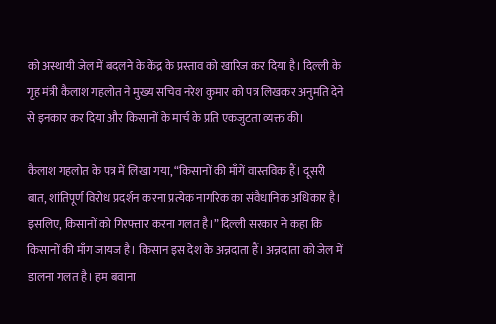को अस्थायी जेल में बदलने के केंद्र के प्रस्ताव को खारिज कर दिया है। दिल्ली के गृह मंत्री कैलाश गहलोत ने मुख्य सचिव नरेश कुमार को पत्र लिखकर अनुमति देने से इनकार कर दिया और किसानों के मार्च के प्रति एकजुटता व्यक्त की।

कैलाश गहलोत के पत्र में लिखा गया, “किसानों की माँगें वास्तविक हैं। दूसरी बात, शांतिपूर्ण विरोध प्रदर्शन करना प्रत्येक नागरिक का संवैधानिक अधिकार है। इसलिए, किसानों को गिरफ्तार करना गलत है।” दिल्ली सरकार ने कहा कि किसानों की माँग जायज है। किसान इस देश के अन्नदाता हैं। अन्नदाता को जेल में डालना गलत है। हम बवाना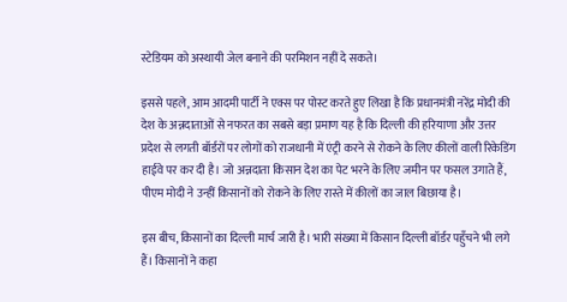स्टेडियम को अस्थायी जेल बनाने की परमिशन नहीं दे सकते।

इससे पहले, आम आदमी पार्टी ने एक्स पर पोस्ट करते हुए लिखा है कि प्रधानमंत्री नरेंद्र मोदी की देश के अन्नदाताओं से नफरत का सबसे बड़ा प्रमाण यह है कि दिल्ली की हरियाणा और उत्तर प्रदेश से लगती बॉर्डरों पर लोगों को राजधानी में एंट्री करने से रोकने के लिए कीलों वाली रिकेडिंग हाईवे पर कर दी है। जो अन्नदाता किसान देश का पेट भरने के लिए जमीन पर फसल उगाते हैं, पीएम मोदी ने उन्हीं किसानों को रोकने के लिए रास्ते में कीलों का जाल बिछाया है।

इस बीच, किसानों का दिल्ली मार्च जारी है। भारी संख्या में किसान दिल्ली बॉर्डर पहुँचने भी लगे हैं। किसानों ने कहा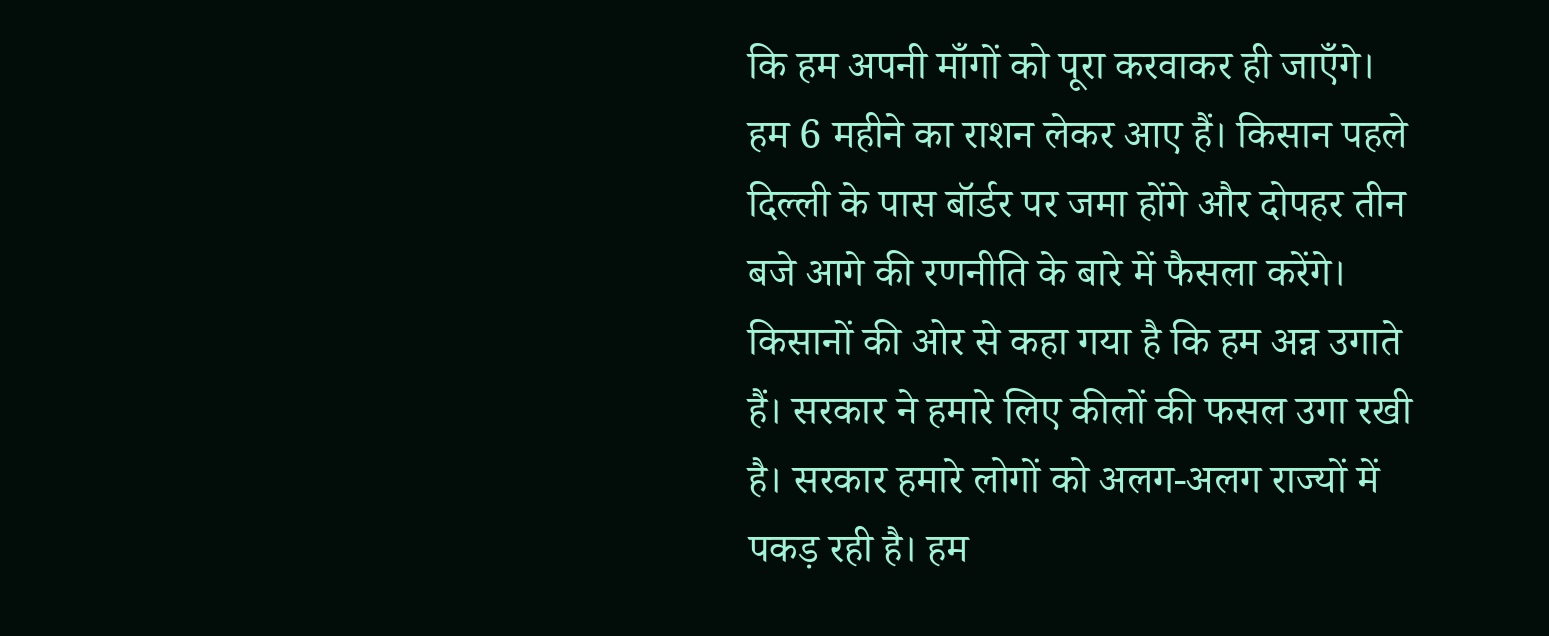कि हम अपनी माँगों को पूरा करवाकर ही जाएँगे। हम 6 महीने का राशन लेकर आए हैं। किसान पहले दिल्ली के पास बॉर्डर पर जमा होंगे और दोपहर तीन बजे आगे की रणनीति के बारे में फैसला करेंगे। किसानों की ओर से कहा गया है कि हम अन्न उगाते हैं। सरकार ने हमारे लिए कीलों की फसल उगा रखी है। सरकार हमारे लोगों को अलग-अलग राज्यों में पकड़ रही है। हम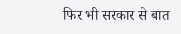फिर भी सरकार से बात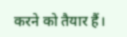करने को तैयार हैं।